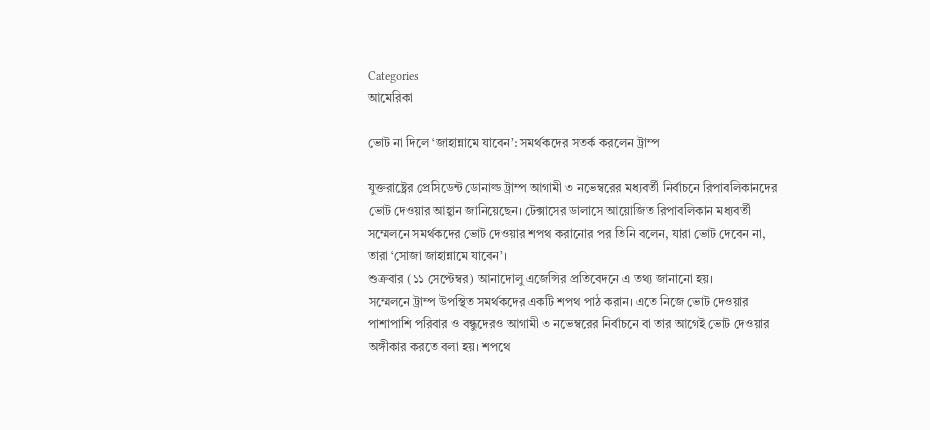Categories
আমেরিকা

ভোট না দিলে ‘জাহান্নামে যাবেন’: সমর্থকদের সতর্ক করলেন ট্রাম্প

যুক্তরাষ্ট্রের প্রেসিডেন্ট ডোনাল্ড ট্রাম্প আগামী ৩ নভেম্বরের মধ্যবর্তী নির্বাচনে রিপাবলিকানদের ভোট দেওয়ার আহ্বান জানিয়েছেন। টেক্সাসের ডালাসে আয়োজিত রিপাবলিকান মধ্যবর্তী সম্মেলনে সমর্থকদের ভোট দেওয়ার শপথ করানোর পর তিনি বলেন, যারা ভোট দেবেন না, তারা ‘সোজা জাহান্নামে যাবেন’।
শুক্রবার (১১ সেপ্টেম্বর) আনাদোলু এজেন্সির প্রতিবেদনে এ তথ্য জানানো হয়।
সম্মেলনে ট্রাম্প উপস্থিত সমর্থকদের একটি শপথ পাঠ করান। এতে নিজে ভোট দেওয়ার পাশাপাশি পরিবার ও বন্ধুদেরও আগামী ৩ নভেম্বরের নির্বাচনে বা তার আগেই ভোট দেওয়ার অঙ্গীকার করতে বলা হয়। শপথে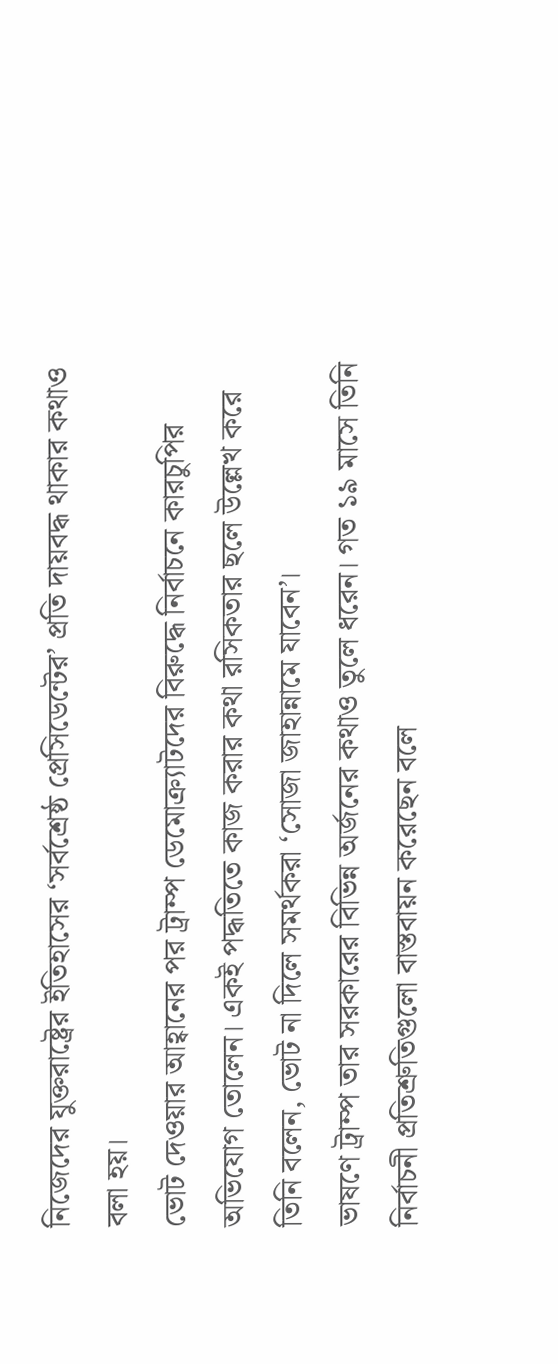নিজেদের যুক্তরাষ্ট্রের ইতিহাসের ‘সর্বশ্রেষ্ঠ প্রেসিডেন্টের’ প্রতি দায়বদ্ধ থাকার কথাও বলা হয়।
ভোট দেওয়ার আহ্বানের পর ট্রাম্প ডেমোক্র্যাটদের বিরুদ্ধে নির্বাচনে কারচুপির অভিযোগ তোলেন। একই পদ্ধতিতে কাজ করার কথা রসিকতার ছলে উল্লেখ করে তিনি বলেন, ভোট না দিলে সমর্থকরা ‘সোজা জাহান্নামে যাবেন’।
ভাষণে ট্রাম্প তার সরকারের বিভিন্ন অর্জনের কথাও তুলে ধরেন। গত ১৯ মাসে তিনি নির্বাচনী প্রতিশ্রুতিগুলো বাস্তবায়ন করেছেন বলে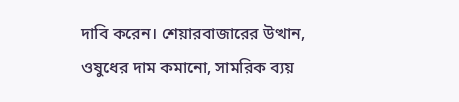দাবি করেন। শেয়ারবাজারের উত্থান, ওষুধের দাম কমানো, সামরিক ব্যয়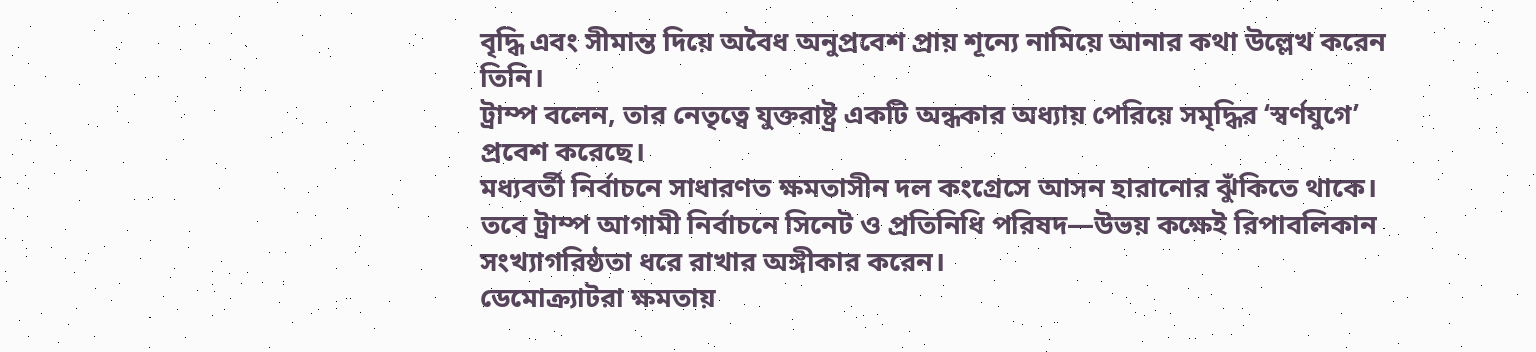বৃদ্ধি এবং সীমান্ত দিয়ে অবৈধ অনুপ্রবেশ প্রায় শূন্যে নামিয়ে আনার কথা উল্লেখ করেন তিনি।
ট্রাম্প বলেন, তার নেতৃত্বে যুক্তরাষ্ট্র একটি অন্ধকার অধ্যায় পেরিয়ে সমৃদ্ধির ‘স্বর্ণযুগে’ প্রবেশ করেছে।
মধ্যবর্তী নির্বাচনে সাধারণত ক্ষমতাসীন দল কংগ্রেসে আসন হারানোর ঝুঁকিতে থাকে। তবে ট্রাম্প আগামী নির্বাচনে সিনেট ও প্রতিনিধি পরিষদ—উভয় কক্ষেই রিপাবলিকান সংখ্যাগরিষ্ঠতা ধরে রাখার অঙ্গীকার করেন।
ডেমোক্র্যাটরা ক্ষমতায়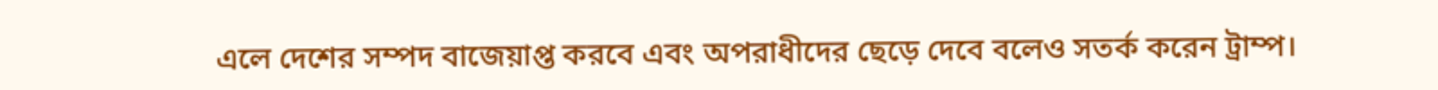এলে দেশের সম্পদ বাজেয়াপ্ত করবে এবং অপরাধীদের ছেড়ে দেবে বলেও সতর্ক করেন ট্রাম্প।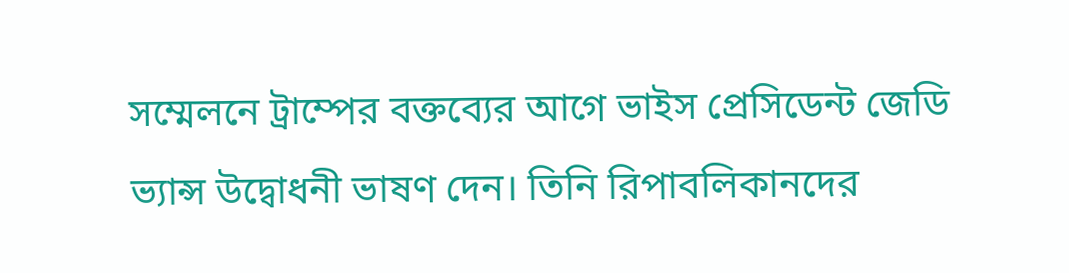সম্মেলনে ট্রাম্পের বক্তব্যের আগে ভাইস প্রেসিডেন্ট জেডি ভ্যান্স উদ্বোধনী ভাষণ দেন। তিনি রিপাবলিকানদের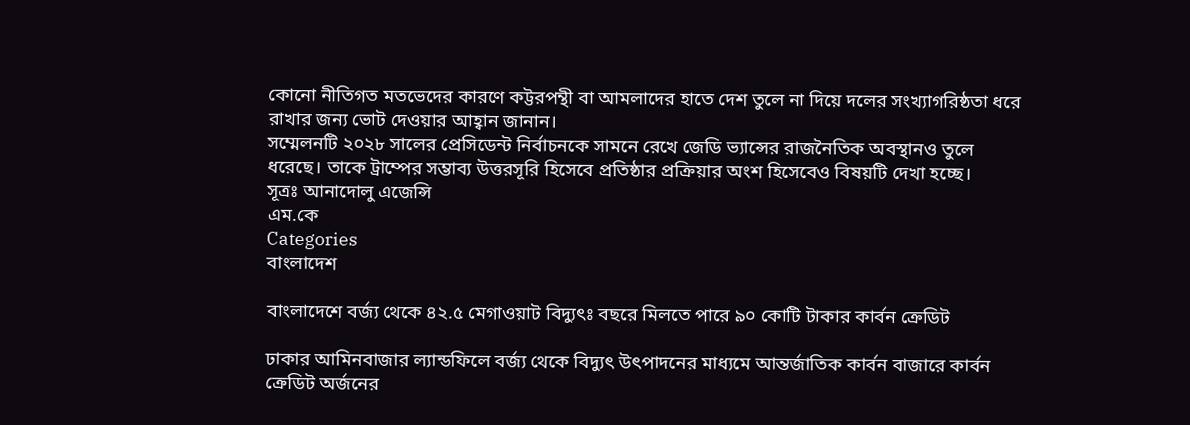কোনো নীতিগত মতভেদের কারণে কট্টরপন্থী বা আমলাদের হাতে দেশ তুলে না দিয়ে দলের সংখ্যাগরিষ্ঠতা ধরে রাখার জন্য ভোট দেওয়ার আহ্বান জানান।
সম্মেলনটি ২০২৮ সালের প্রেসিডেন্ট নির্বাচনকে সামনে রেখে জেডি ভ্যান্সের রাজনৈতিক অবস্থানও তুলে ধরেছে। তাকে ট্রাম্পের সম্ভাব্য উত্তরসূরি হিসেবে প্রতিষ্ঠার প্রক্রিয়ার অংশ হিসেবেও বিষয়টি দেখা হচ্ছে।
সূত্রঃ আনাদোলু এজেন্সি
এম.কে
Categories
বাংলাদেশ

বাংলাদেশে বর্জ্য থেকে ৪২.৫ মেগাওয়াট বিদ্যুৎঃ বছরে মিলতে পারে ৯০ কোটি টাকার কার্বন ক্রেডিট

ঢাকার আমিনবাজার ল্যান্ডফিলে বর্জ্য থেকে বিদ্যুৎ উৎপাদনের মাধ্যমে আন্তর্জাতিক কার্বন বাজারে কার্বন ক্রেডিট অর্জনের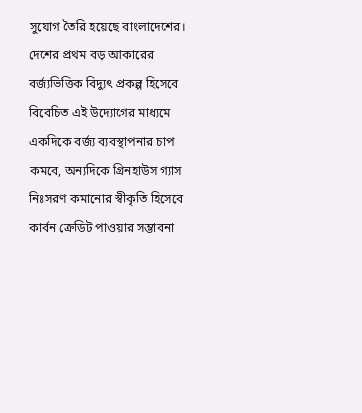সুযোগ তৈরি হয়েছে বাংলাদেশের। দেশের প্রথম বড় আকারের বর্জ্যভিত্তিক বিদ্যুৎ প্রকল্প হিসেবে বিবেচিত এই উদ্যোগের মাধ্যমে একদিকে বর্জ্য ব্যবস্থাপনার চাপ কমবে, অন্যদিকে গ্রিনহাউস গ্যাস নিঃসরণ কমানোর স্বীকৃতি হিসেবে কার্বন ক্রেডিট পাওয়ার সম্ভাবনা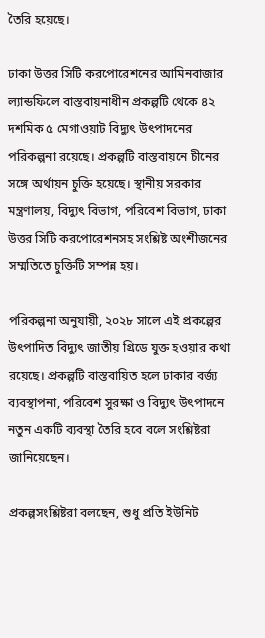তৈরি হয়েছে।

ঢাকা উত্তর সিটি করপোরেশনের আমিনবাজার ল্যান্ডফিলে বাস্তবায়নাধীন প্রকল্পটি থেকে ৪২ দশমিক ৫ মেগাওয়াট বিদ্যুৎ উৎপাদনের পরিকল্পনা রয়েছে। প্রকল্পটি বাস্তবায়নে চীনের সঙ্গে অর্থায়ন চুক্তি হয়েছে। স্থানীয় সরকার মন্ত্রণালয়, বিদ্যুৎ বিভাগ, পরিবেশ বিভাগ, ঢাকা উত্তর সিটি করপোরেশনসহ সংশ্লিষ্ট অংশীজনের সম্মতিতে চুক্তিটি সম্পন্ন হয়।

পরিকল্পনা অনুযায়ী, ২০২৮ সালে এই প্রকল্পের উৎপাদিত বিদ্যুৎ জাতীয় গ্রিডে যুক্ত হওয়ার কথা রয়েছে। প্রকল্পটি বাস্তবায়িত হলে ঢাকার বর্জ্য ব্যবস্থাপনা, পরিবেশ সুরক্ষা ও বিদ্যুৎ উৎপাদনে নতুন একটি ব্যবস্থা তৈরি হবে বলে সংশ্লিষ্টরা জানিয়েছেন।

প্রকল্পসংশ্লিষ্টরা বলছেন, শুধু প্রতি ইউনিট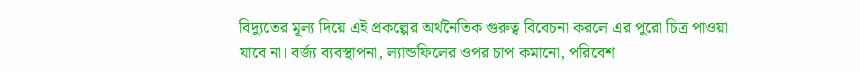বিদ্যুতের মূল্য দিয়ে এই প্রকল্পের অর্থনৈতিক গুরুত্ব বিবেচনা করলে এর পুরো চিত্র পাওয়া যাবে না। বর্জ্য ব্যবস্থাপনা, ল্যান্ডফিলের ওপর চাপ কমানো, পরিবেশ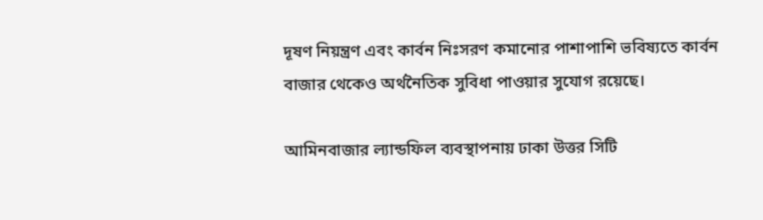দূষণ নিয়ন্ত্রণ এবং কার্বন নিঃসরণ কমানোর পাশাপাশি ভবিষ্যতে কার্বন বাজার থেকেও অর্থনৈতিক সুবিধা পাওয়ার সুযোগ রয়েছে।

আমিনবাজার ল্যান্ডফিল ব্যবস্থাপনায় ঢাকা উত্তর সিটি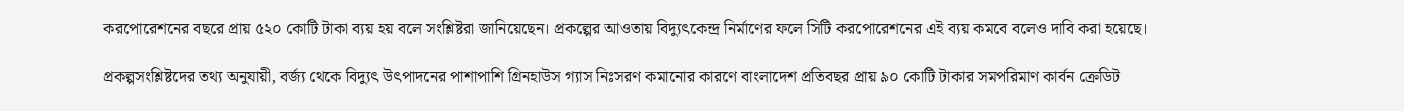করপোরেশনের বছরে প্রায় ৫২০ কোটি টাকা ব্যয় হয় বলে সংশ্লিষ্টরা জানিয়েছেন। প্রকল্পের আওতায় বিদ্যুৎকেন্দ্র নির্মাণের ফলে সিটি করপোরেশনের এই ব্যয় কমবে বলেও দাবি করা হয়েছে।

প্রকল্পসংশ্লিষ্টদের তথ্য অনুযায়ী, বর্জ্য থেকে বিদ্যুৎ উৎপাদনের পাশাপাশি গ্রিনহাউস গ্যাস নিঃসরণ কমানোর কারণে বাংলাদেশ প্রতিবছর প্রায় ৯০ কোটি টাকার সমপরিমাণ কার্বন ক্রেডিট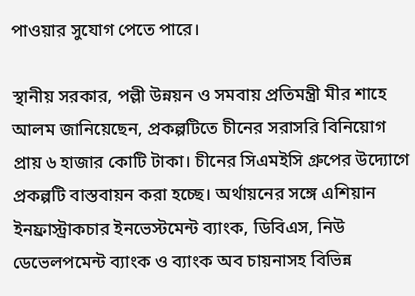পাওয়ার সুযোগ পেতে পারে।

স্থানীয় সরকার, পল্লী উন্নয়ন ও সমবায় প্রতিমন্ত্রী মীর শাহে আলম জানিয়েছেন, প্রকল্পটিতে চীনের সরাসরি বিনিয়োগ প্রায় ৬ হাজার কোটি টাকা। চীনের সিএমইসি গ্রুপের উদ্যোগে প্রকল্পটি বাস্তবায়ন করা হচ্ছে। অর্থায়নের সঙ্গে এশিয়ান ইনফ্রাস্ট্রাকচার ইনভেস্টমেন্ট ব্যাংক, ডিবিএস, নিউ ডেভেলপমেন্ট ব্যাংক ও ব্যাংক অব চায়নাসহ বিভিন্ন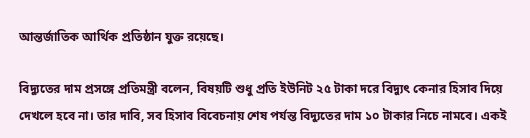আন্তর্জাতিক আর্থিক প্রতিষ্ঠান যুক্ত রয়েছে।

বিদ্যুতের দাম প্রসঙ্গে প্রতিমন্ত্রী বলেন, বিষয়টি শুধু প্রতি ইউনিট ২৫ টাকা দরে বিদ্যুৎ কেনার হিসাব দিয়ে দেখলে হবে না। তার দাবি, সব হিসাব বিবেচনায় শেষ পর্যন্ত বিদ্যুতের দাম ১০ টাকার নিচে নামবে। একই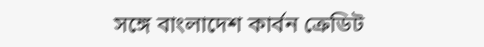সঙ্গে বাংলাদেশ কার্বন ক্রেডিট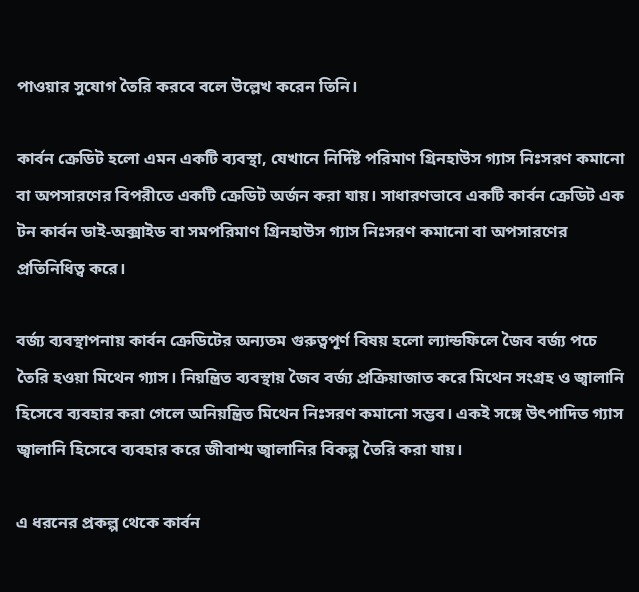পাওয়ার সুযোগ তৈরি করবে বলে উল্লেখ করেন তিনি।

কার্বন ক্রেডিট হলো এমন একটি ব্যবস্থা, যেখানে নির্দিষ্ট পরিমাণ গ্রিনহাউস গ্যাস নিঃসরণ কমানো বা অপসারণের বিপরীতে একটি ক্রেডিট অর্জন করা যায়। সাধারণভাবে একটি কার্বন ক্রেডিট এক টন কার্বন ডাই-অক্সাইড বা সমপরিমাণ গ্রিনহাউস গ্যাস নিঃসরণ কমানো বা অপসারণের প্রতিনিধিত্ব করে।

বর্জ্য ব্যবস্থাপনায় কার্বন ক্রেডিটের অন্যতম গুরুত্বপূর্ণ বিষয় হলো ল্যান্ডফিলে জৈব বর্জ্য পচে তৈরি হওয়া মিথেন গ্যাস। নিয়ন্ত্রিত ব্যবস্থায় জৈব বর্জ্য প্রক্রিয়াজাত করে মিথেন সংগ্রহ ও জ্বালানি হিসেবে ব্যবহার করা গেলে অনিয়ন্ত্রিত মিথেন নিঃসরণ কমানো সম্ভব। একই সঙ্গে উৎপাদিত গ্যাস জ্বালানি হিসেবে ব্যবহার করে জীবাশ্ম জ্বালানির বিকল্প তৈরি করা যায়।

এ ধরনের প্রকল্প থেকে কার্বন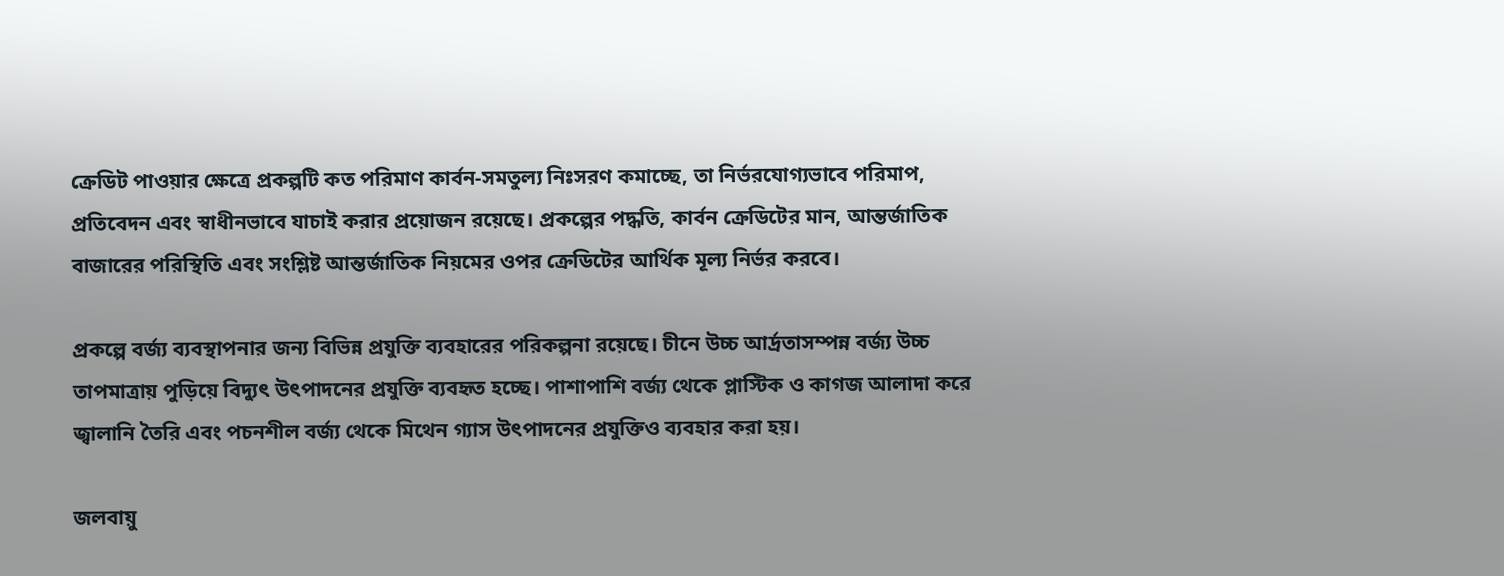ক্রেডিট পাওয়ার ক্ষেত্রে প্রকল্পটি কত পরিমাণ কার্বন-সমতুল্য নিঃসরণ কমাচ্ছে, তা নির্ভরযোগ্যভাবে পরিমাপ, প্রতিবেদন এবং স্বাধীনভাবে যাচাই করার প্রয়োজন রয়েছে। প্রকল্পের পদ্ধতি, কার্বন ক্রেডিটের মান, আন্তর্জাতিক বাজারের পরিস্থিতি এবং সংশ্লিষ্ট আন্তর্জাতিক নিয়মের ওপর ক্রেডিটের আর্থিক মূল্য নির্ভর করবে।

প্রকল্পে বর্জ্য ব্যবস্থাপনার জন্য বিভিন্ন প্রযুক্তি ব্যবহারের পরিকল্পনা রয়েছে। চীনে উচ্চ আর্দ্রতাসম্পন্ন বর্জ্য উচ্চ তাপমাত্রায় পুড়িয়ে বিদ্যুৎ উৎপাদনের প্রযুক্তি ব্যবহৃত হচ্ছে। পাশাপাশি বর্জ্য থেকে প্লাস্টিক ও কাগজ আলাদা করে জ্বালানি তৈরি এবং পচনশীল বর্জ্য থেকে মিথেন গ্যাস উৎপাদনের প্রযুক্তিও ব্যবহার করা হয়।

জলবায়ু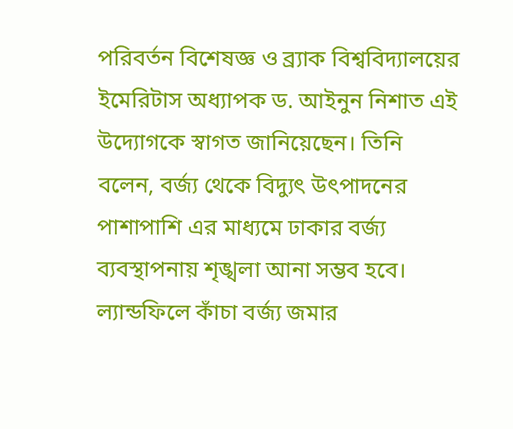পরিবর্তন বিশেষজ্ঞ ও ব্র্যাক বিশ্ববিদ্যালয়ের ইমেরিটাস অধ্যাপক ড. আইনুন নিশাত এই উদ্যোগকে স্বাগত জানিয়েছেন। তিনি বলেন, বর্জ্য থেকে বিদ্যুৎ উৎপাদনের পাশাপাশি এর মাধ্যমে ঢাকার বর্জ্য ব্যবস্থাপনায় শৃঙ্খলা আনা সম্ভব হবে। ল্যান্ডফিলে কাঁচা বর্জ্য জমার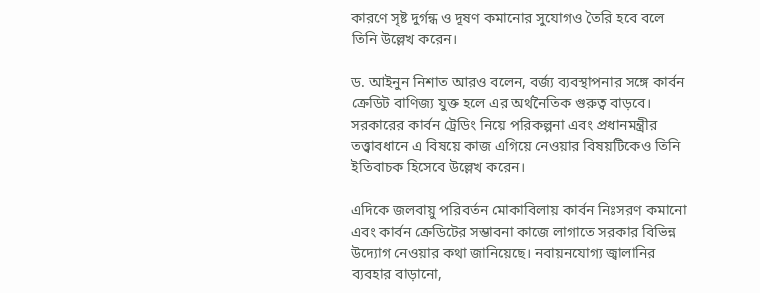কারণে সৃষ্ট দুর্গন্ধ ও দূষণ কমানোর সুযোগও তৈরি হবে বলে তিনি উল্লেখ করেন।

ড. আইনুন নিশাত আরও বলেন, বর্জ্য ব্যবস্থাপনার সঙ্গে কার্বন ক্রেডিট বাণিজ্য যুক্ত হলে এর অর্থনৈতিক গুরুত্ব বাড়বে। সরকারের কার্বন ট্রেডিং নিয়ে পরিকল্পনা এবং প্রধানমন্ত্রীর তত্ত্বাবধানে এ বিষয়ে কাজ এগিয়ে নেওয়ার বিষয়টিকেও তিনি ইতিবাচক হিসেবে উল্লেখ করেন।

এদিকে জলবায়ু পরিবর্তন মোকাবিলায় কার্বন নিঃসরণ কমানো এবং কার্বন ক্রেডিটের সম্ভাবনা কাজে লাগাতে সরকার বিভিন্ন উদ্যোগ নেওয়ার কথা জানিয়েছে। নবায়নযোগ্য জ্বালানির ব্যবহার বাড়ানো,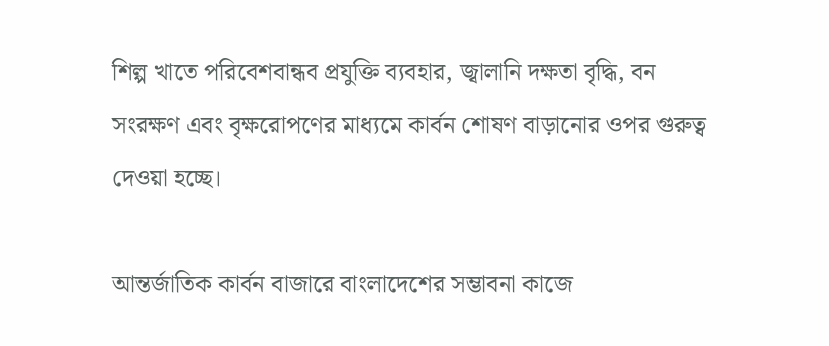শিল্প খাতে পরিবেশবান্ধব প্রযুক্তি ব্যবহার, জ্বালানি দক্ষতা বৃদ্ধি, বন সংরক্ষণ এবং বৃক্ষরোপণের মাধ্যমে কার্বন শোষণ বাড়ানোর ওপর গুরুত্ব দেওয়া হচ্ছে।

আন্তর্জাতিক কার্বন বাজারে বাংলাদেশের সম্ভাবনা কাজে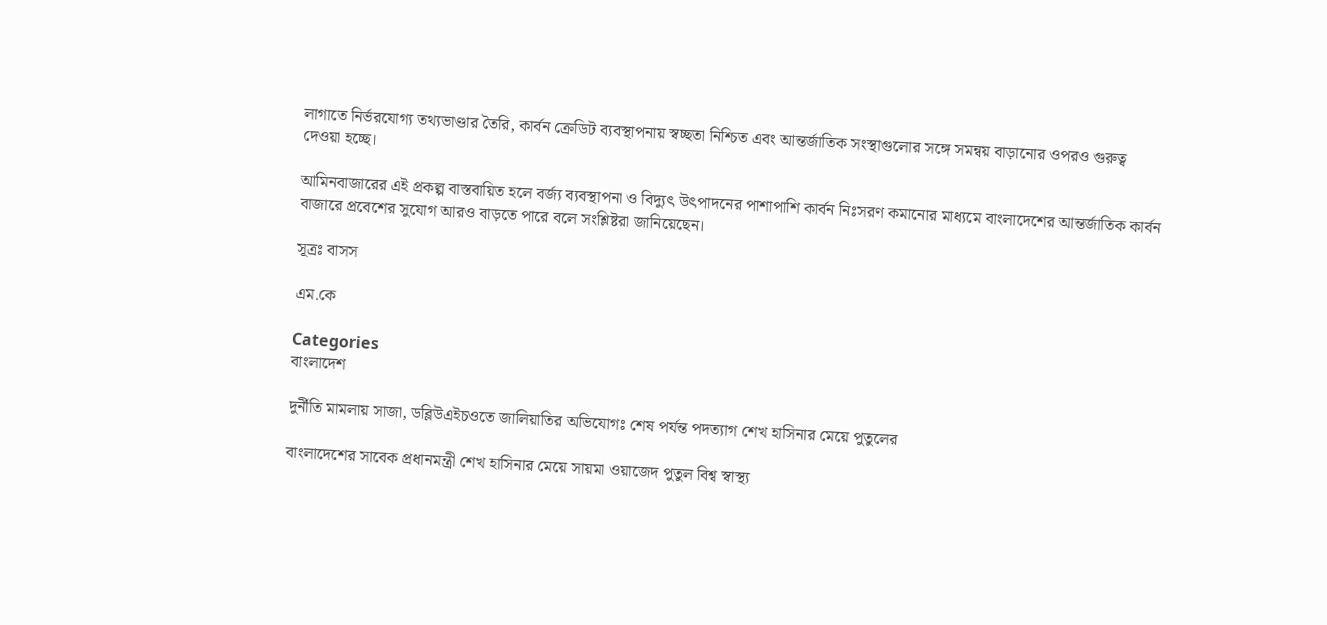লাগাতে নির্ভরযোগ্য তথ্যভাণ্ডার তৈরি, কার্বন ক্রেডিট ব্যবস্থাপনায় স্বচ্ছতা নিশ্চিত এবং আন্তর্জাতিক সংস্থাগুলোর সঙ্গে সমন্বয় বাড়ানোর ওপরও গুরুত্ব দেওয়া হচ্ছে।

আমিনবাজারের এই প্রকল্প বাস্তবায়িত হলে বর্জ্য ব্যবস্থাপনা ও বিদ্যুৎ উৎপাদনের পাশাপাশি কার্বন নিঃসরণ কমানোর মাধ্যমে বাংলাদেশের আন্তর্জাতিক কার্বন বাজারে প্রবেশের সুযোগ আরও বাড়তে পারে বলে সংশ্লিষ্টরা জানিয়েছেন।

সূত্রঃ বাসস

এম.কে

Categories
বাংলাদেশ

দুর্নীতি মামলায় সাজা, ডব্লিউএইচওতে জালিয়াতির অভিযোগঃ শেষ পর্যন্ত পদত্যাগ শেখ হাসিনার মেয়ে পুতুলের

বাংলাদেশের সাবেক প্রধানমন্ত্রী শেখ হাসিনার মেয়ে সায়মা ওয়াজেদ পুতুল বিশ্ব স্বাস্থ্য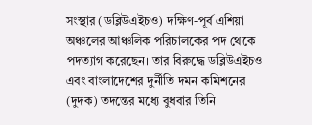সংস্থার (ডব্লিউএইচও) দক্ষিণ-পূর্ব এশিয়া অঞ্চলের আঞ্চলিক পরিচালকের পদ থেকে পদত্যাগ করেছেন। তার বিরুদ্ধে ডব্লিউএইচও এবং বাংলাদেশের দুর্নীতি দমন কমিশনের (দুদক) তদন্তের মধ্যে বুধবার তিনি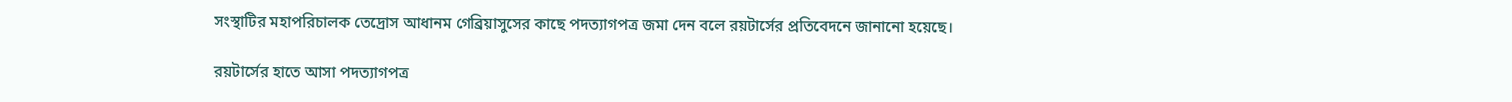সংস্থাটির মহাপরিচালক তেদ্রোস আধানম গেব্রিয়াসুসের কাছে পদত্যাগপত্র জমা দেন বলে রয়টার্সের প্রতিবেদনে জানানো হয়েছে।

রয়টার্সের হাতে আসা পদত্যাগপত্র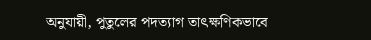অনুযায়ী, পুতুলের পদত্যাগ তাৎক্ষণিকভাবে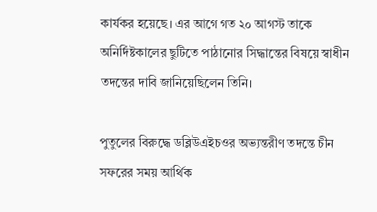কার্যকর হয়েছে। এর আগে গত ২০ আগস্ট তাকে অনির্দিষ্টকালের ছুটিতে পাঠানোর সিদ্ধান্তের বিষয়ে স্বাধীন তদন্তের দাবি জানিয়েছিলেন তিনি।

পুতুলের বিরুদ্ধে ডব্লিউএইচওর অভ্যন্তরীণ তদন্তে চীন সফরের সময় আর্থিক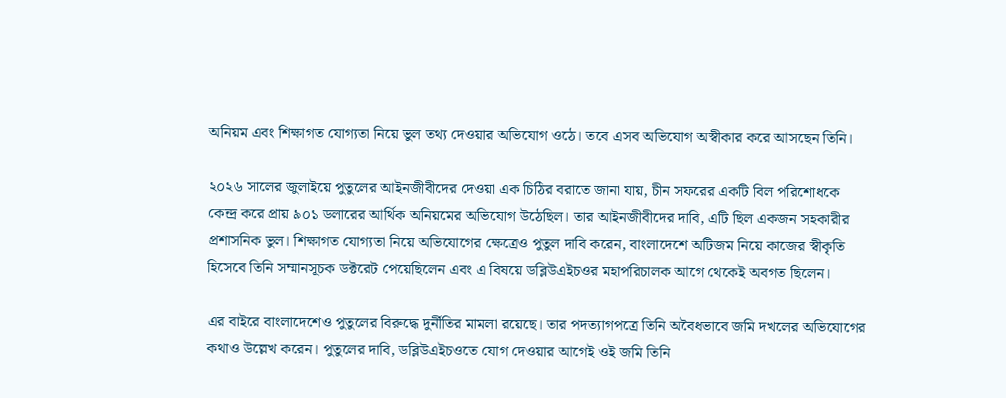অনিয়ম এবং শিক্ষাগত যোগ্যতা নিয়ে ভুল তথ্য দেওয়ার অভিযোগ ওঠে। তবে এসব অভিযোগ অস্বীকার করে আসছেন তিনি।

২০২৬ সালের জুলাইয়ে পুতুলের আইনজীবীদের দেওয়া এক চিঠির বরাতে জানা যায়, চীন সফরের একটি বিল পরিশোধকে কেন্দ্র করে প্রায় ৯০১ ডলারের আর্থিক অনিয়মের অভিযোগ উঠেছিল। তার আইনজীবীদের দাবি, এটি ছিল একজন সহকারীর প্রশাসনিক ভুল। শিক্ষাগত যোগ্যতা নিয়ে অভিযোগের ক্ষেত্রেও পুতুল দাবি করেন, বাংলাদেশে অটিজম নিয়ে কাজের স্বীকৃতি হিসেবে তিনি সম্মানসূচক ডক্টরেট পেয়েছিলেন এবং এ বিষয়ে ডব্লিউএইচওর মহাপরিচালক আগে থেকেই অবগত ছিলেন।

এর বাইরে বাংলাদেশেও পুতুলের বিরুদ্ধে দুর্নীতির মামলা রয়েছে। তার পদত্যাগপত্রে তিনি অবৈধভাবে জমি দখলের অভিযোগের কথাও উল্লেখ করেন। পুতুলের দাবি, ডব্লিউএইচওতে যোগ দেওয়ার আগেই ওই জমি তিনি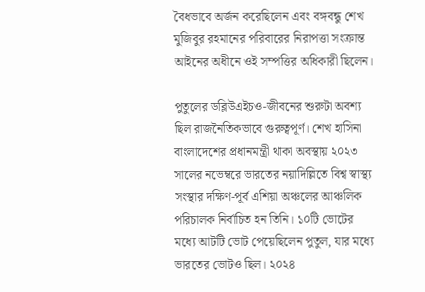বৈধভাবে অর্জন করেছিলেন এবং বঙ্গবন্ধু শেখ মুজিবুর রহমানের পরিবারের নিরাপত্তা সংক্রান্ত আইনের অধীনে ওই সম্পত্তির অধিকারী ছিলেন।

পুতুলের ডব্লিউএইচও-জীবনের শুরুটা অবশ্য ছিল রাজনৈতিকভাবে গুরুত্বপূর্ণ। শেখ হাসিনা বাংলাদেশের প্রধানমন্ত্রী থাকা অবস্থায় ২০২৩ সালের নভেম্বরে ভারতের নয়াদিল্লিতে বিশ্ব স্বাস্থ্য সংস্থার দক্ষিণ-পূর্ব এশিয়া অঞ্চলের আঞ্চলিক পরিচালক নির্বাচিত হন তিনি। ১০টি ভোটের মধ্যে আটটি ভোট পেয়েছিলেন পুতুল, যার মধ্যে ভারতের ভোটও ছিল। ২০২৪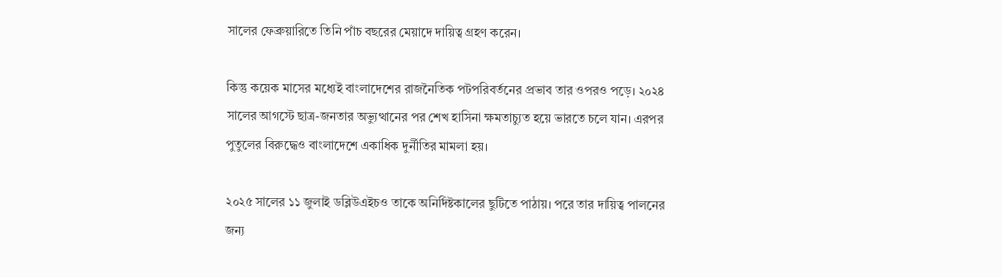সালের ফেব্রুয়ারিতে তিনি পাঁচ বছরের মেয়াদে দায়িত্ব গ্রহণ করেন।

কিন্তু কয়েক মাসের মধ্যেই বাংলাদেশের রাজনৈতিক পটপরিবর্তনের প্রভাব তার ওপরও পড়ে। ২০২৪ সালের আগস্টে ছাত্র-জনতার অভ্যুত্থানের পর শেখ হাসিনা ক্ষমতাচ্যুত হয়ে ভারতে চলে যান। এরপর পুতুলের বিরুদ্ধেও বাংলাদেশে একাধিক দুর্নীতির মামলা হয়।

২০২৫ সালের ১১ জুলাই ডব্লিউএইচও তাকে অনির্দিষ্টকালের ছুটিতে পাঠায়। পরে তার দায়িত্ব পালনের জন্য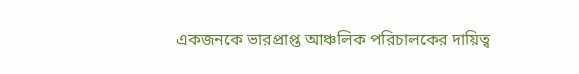একজনকে ভারপ্রাপ্ত আঞ্চলিক পরিচালকের দায়িত্ব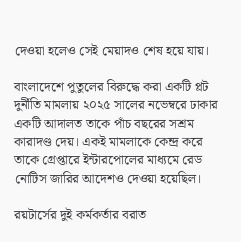দেওয়া হলেও সেই মেয়াদও শেষ হয়ে যায়।

বাংলাদেশে পুতুলের বিরুদ্ধে করা একটি প্লট দুর্নীতি মামলায় ২০২৫ সালের নভেম্বরে ঢাকার একটি আদালত তাকে পাঁচ বছরের সশ্রম কারাদণ্ড দেয়। একই মামলাকে কেন্দ্র করে তাকে গ্রেপ্তারে ইন্টারপোলের মাধ্যমে রেড নোটিস জারির আদেশও দেওয়া হয়েছিল।

রয়টার্সের দুই কর্মকর্তার বরাত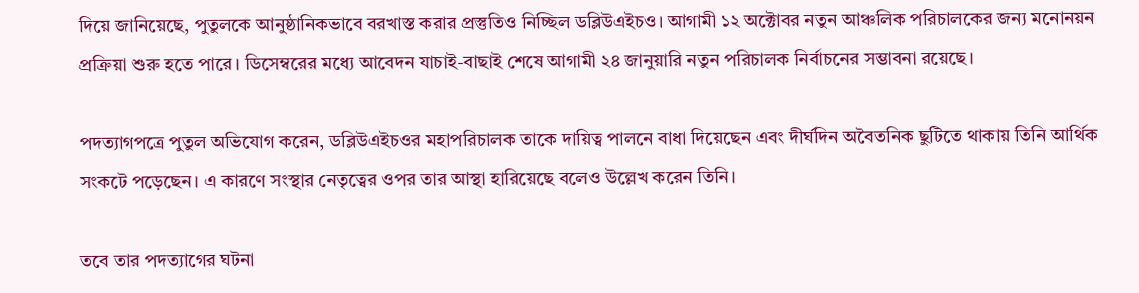দিয়ে জানিয়েছে, পুতুলকে আনুষ্ঠানিকভাবে বরখাস্ত করার প্রস্তুতিও নিচ্ছিল ডব্লিউএইচও। আগামী ১২ অক্টোবর নতুন আঞ্চলিক পরিচালকের জন্য মনোনয়ন প্রক্রিয়া শুরু হতে পারে। ডিসেম্বরের মধ্যে আবেদন যাচাই-বাছাই শেষে আগামী ২৪ জানুয়ারি নতুন পরিচালক নির্বাচনের সম্ভাবনা রয়েছে।

পদত্যাগপত্রে পুতুল অভিযোগ করেন, ডব্লিউএইচওর মহাপরিচালক তাকে দায়িত্ব পালনে বাধা দিয়েছেন এবং দীর্ঘদিন অবৈতনিক ছুটিতে থাকায় তিনি আর্থিক সংকটে পড়েছেন। এ কারণে সংস্থার নেতৃত্বের ওপর তার আস্থা হারিয়েছে বলেও উল্লেখ করেন তিনি।

তবে তার পদত্যাগের ঘটনা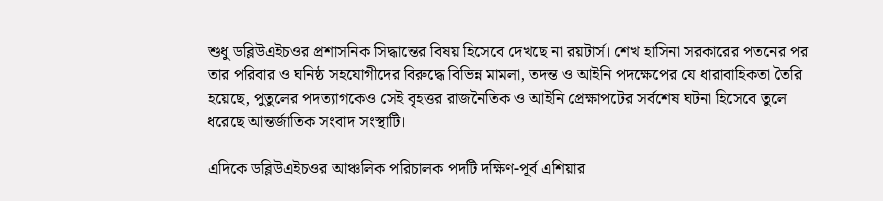শুধু ডব্লিউএইচওর প্রশাসনিক সিদ্ধান্তের বিষয় হিসেবে দেখছে না রয়টার্স। শেখ হাসিনা সরকারের পতনের পর তার পরিবার ও ঘনিষ্ঠ সহযোগীদের বিরুদ্ধে বিভিন্ন মামলা, তদন্ত ও আইনি পদক্ষেপের যে ধারাবাহিকতা তৈরি হয়েছে, পুতুলের পদত্যাগকেও সেই বৃহত্তর রাজনৈতিক ও আইনি প্রেক্ষাপটের সর্বশেষ ঘটনা হিসেবে তুলে ধরেছে আন্তর্জাতিক সংবাদ সংস্থাটি।

এদিকে ডব্লিউএইচওর আঞ্চলিক পরিচালক পদটি দক্ষিণ-পূর্ব এশিয়ার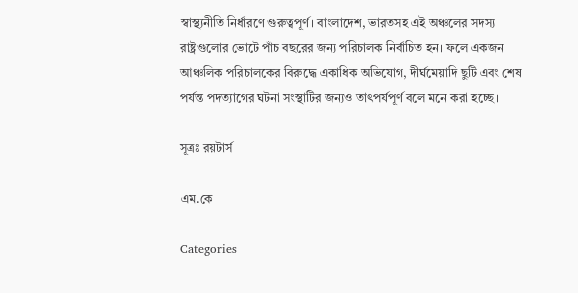স্বাস্থ্যনীতি নির্ধারণে গুরুত্বপূর্ণ। বাংলাদেশ, ভারতসহ এই অঞ্চলের সদস্য রাষ্ট্রগুলোর ভোটে পাঁচ বছরের জন্য পরিচালক নির্বাচিত হন। ফলে একজন আঞ্চলিক পরিচালকের বিরুদ্ধে একাধিক অভিযোগ, দীর্ঘমেয়াদি ছুটি এবং শেষ পর্যন্ত পদত্যাগের ঘটনা সংস্থাটির জন্যও তাৎপর্যপূর্ণ বলে মনে করা হচ্ছে।

সূত্রঃ রয়টার্স

এম.কে

Categories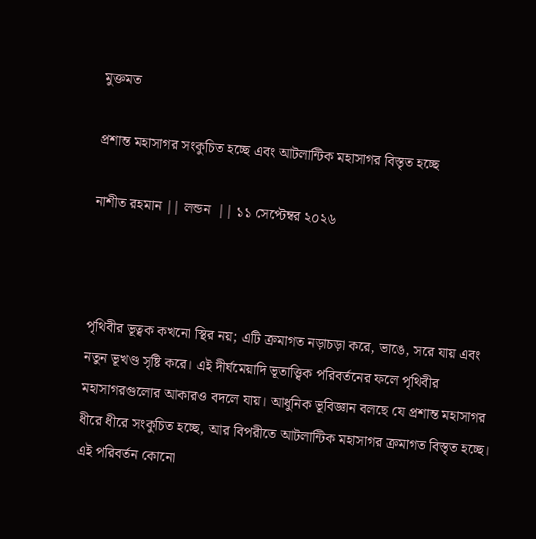মুক্তমত

প্রশান্ত মহাসাগর সংকুচিত হচ্ছে এবং আটলান্টিক মহাসাগর বিস্তৃত হচ্ছে

নাশীত রহমান || লন্ডন  || ১১ সেপ্টেম্বর ২০২৬



পৃথিবীর ভূত্বক কখনো স্থির নয়; এটি ক্রমাগত নড়াচড়া করে, ভাঙে, সরে যায় এবং নতুন ভূখণ্ড সৃষ্টি করে। এই দীর্ঘমেয়াদি ভূতাত্ত্বিক পরিবর্তনের ফলে পৃথিবীর মহাসাগরগুলোর আকারও বদলে যায়। আধুনিক ভূবিজ্ঞান বলছে যে প্রশান্ত মহাসাগর ধীরে ধীরে সংকুচিত হচ্ছে, আর বিপরীতে আটলান্টিক মহাসাগর ক্রমাগত বিস্তৃত হচ্ছে। এই পরিবর্তন কোনো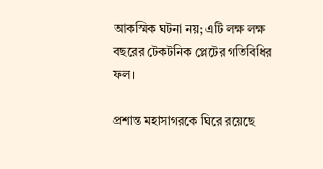আকস্মিক ঘটনা নয়; এটি লক্ষ লক্ষ বছরের টেকটনিক প্লেটের গতিবিধির ফল।

প্রশান্ত মহাসাগরকে ঘিরে রয়েছে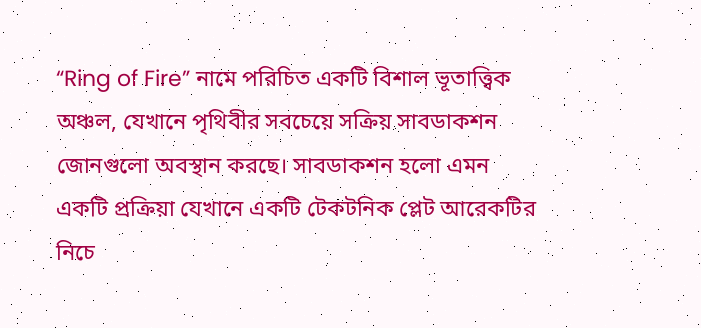“Ring of Fire” নামে পরিচিত একটি বিশাল ভূতাত্ত্বিক অঞ্চল, যেখানে পৃথিবীর সবচেয়ে সক্রিয় সাবডাকশন জোনগুলো অবস্থান করছে। সাবডাকশন হলো এমন একটি প্রক্রিয়া যেখানে একটি টেকটনিক প্লেট আরেকটির নিচে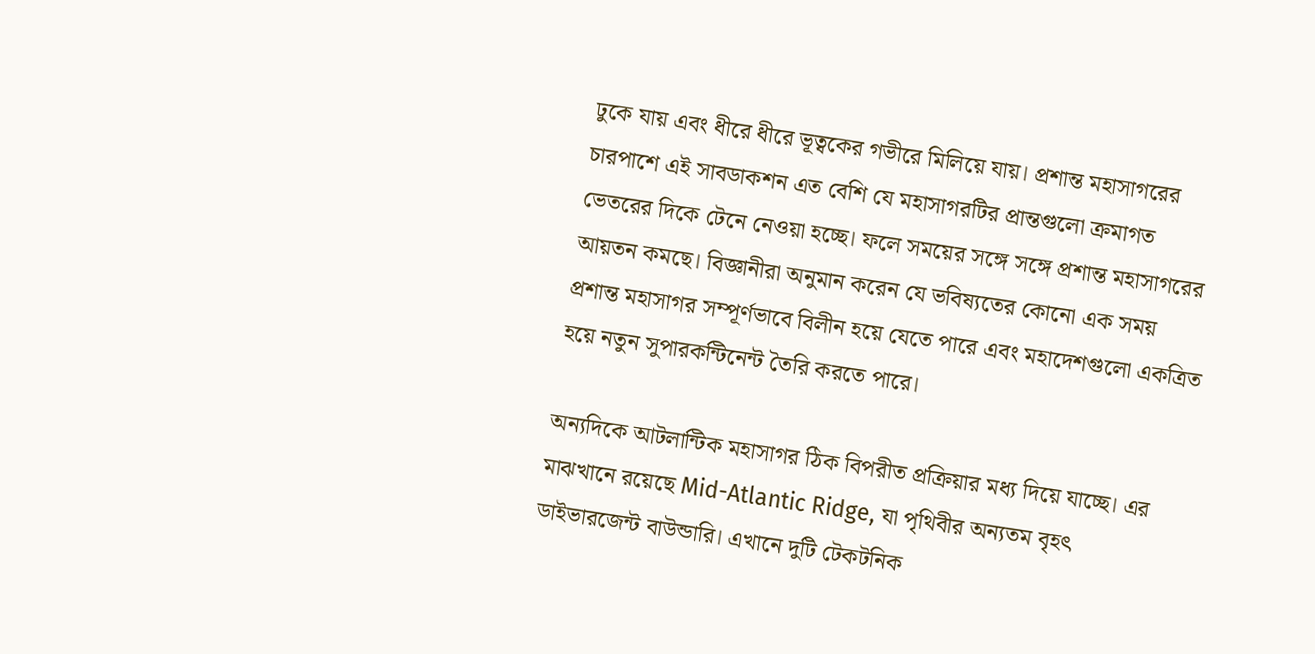ঢুকে যায় এবং ধীরে ধীরে ভূত্বকের গভীরে মিলিয়ে যায়। প্রশান্ত মহাসাগরের চারপাশে এই সাবডাকশন এত বেশি যে মহাসাগরটির প্রান্তগুলো ক্রমাগত ভেতরের দিকে টেনে নেওয়া হচ্ছে। ফলে সময়ের সঙ্গে সঙ্গে প্রশান্ত মহাসাগরের আয়তন কমছে। বিজ্ঞানীরা অনুমান করেন যে ভবিষ্যতের কোনো এক সময় প্রশান্ত মহাসাগর সম্পূর্ণভাবে বিলীন হয়ে যেতে পারে এবং মহাদেশগুলো একত্রিত হয়ে নতুন সুপারকন্টিনেন্ট তৈরি করতে পারে।

অন্যদিকে আটলান্টিক মহাসাগর ঠিক বিপরীত প্রক্রিয়ার মধ্য দিয়ে যাচ্ছে। এর মাঝখানে রয়েছে Mid-Atlantic Ridge, যা পৃথিবীর অন্যতম বৃহৎ ডাইভারজেন্ট বাউন্ডারি। এখানে দুটি টেকটনিক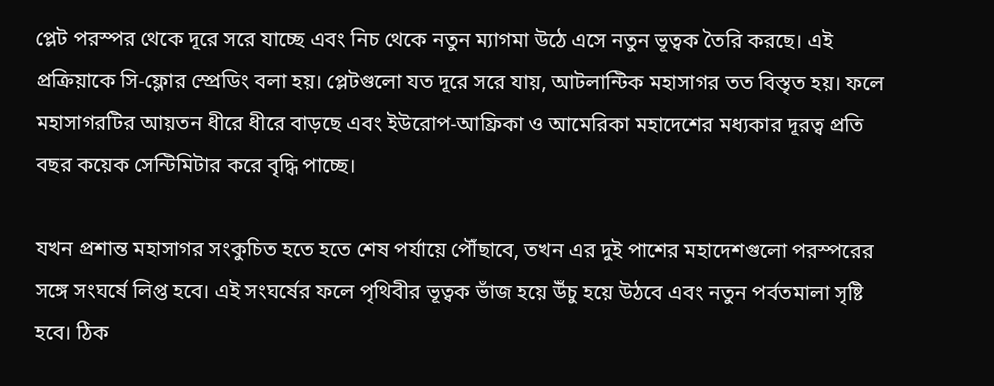প্লেট পরস্পর থেকে দূরে সরে যাচ্ছে এবং নিচ থেকে নতুন ম্যাগমা উঠে এসে নতুন ভূত্বক তৈরি করছে। এই প্রক্রিয়াকে সি-ফ্লোর স্প্রেডিং বলা হয়। প্লেটগুলো যত দূরে সরে যায়, আটলান্টিক মহাসাগর তত বিস্তৃত হয়। ফলে মহাসাগরটির আয়তন ধীরে ধীরে বাড়ছে এবং ইউরোপ-আফ্রিকা ও আমেরিকা মহাদেশের মধ্যকার দূরত্ব প্রতি বছর কয়েক সেন্টিমিটার করে বৃদ্ধি পাচ্ছে।

যখন প্রশান্ত মহাসাগর সংকুচিত হতে হতে শেষ পর্যায়ে পৌঁছাবে, তখন এর দুই পাশের মহাদেশগুলো পরস্পরের সঙ্গে সংঘর্ষে লিপ্ত হবে। এই সংঘর্ষের ফলে পৃথিবীর ভূত্বক ভাঁজ হয়ে উঁচু হয়ে উঠবে এবং নতুন পর্বতমালা সৃষ্টি হবে। ঠিক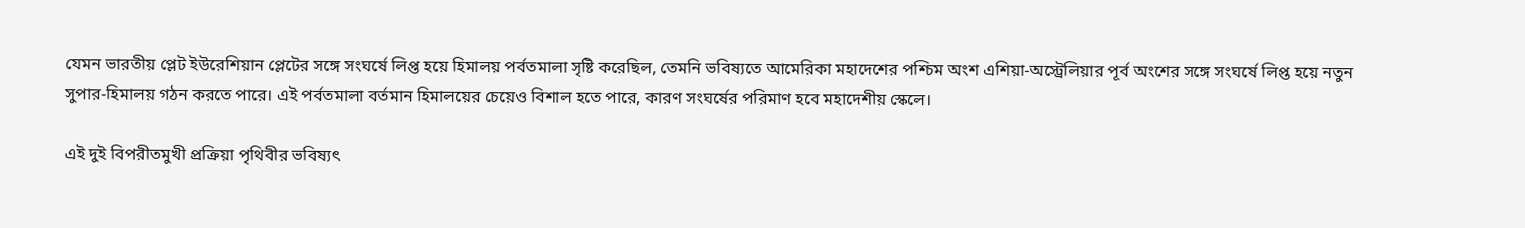যেমন ভারতীয় প্লেট ইউরেশিয়ান প্লেটের সঙ্গে সংঘর্ষে লিপ্ত হয়ে হিমালয় পর্বতমালা সৃষ্টি করেছিল, তেমনি ভবিষ্যতে আমেরিকা মহাদেশের পশ্চিম অংশ এশিয়া-অস্ট্রেলিয়ার পূর্ব অংশের সঙ্গে সংঘর্ষে লিপ্ত হয়ে নতুন সুপার-হিমালয় গঠন করতে পারে। এই পর্বতমালা বর্তমান হিমালয়ের চেয়েও বিশাল হতে পারে, কারণ সংঘর্ষের পরিমাণ হবে মহাদেশীয় স্কেলে।

এই দুই বিপরীতমুখী প্রক্রিয়া পৃথিবীর ভবিষ্যৎ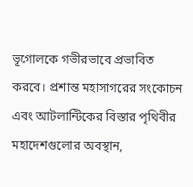ভূগোলকে গভীরভাবে প্রভাবিত করবে। প্রশান্ত মহাসাগরের সংকোচন এবং আটলান্টিকের বিস্তার পৃথিবীর মহাদেশগুলোর অবস্থান,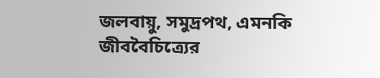জলবায়ু, সমুদ্রপথ, এমনকি জীববৈচিত্র্যের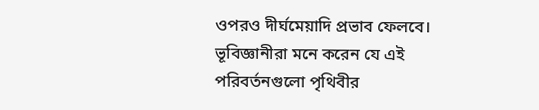ওপরও দীর্ঘমেয়াদি প্রভাব ফেলবে। ভূবিজ্ঞানীরা মনে করেন যে এই পরিবর্তনগুলো পৃথিবীর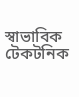স্বাভাবিক টেকটনিক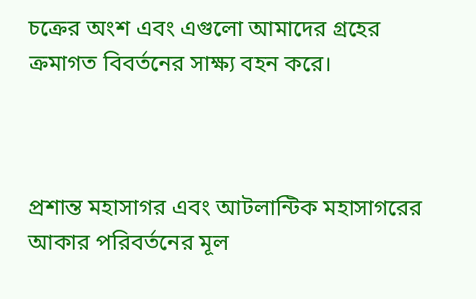চক্রের অংশ এবং এগুলো আমাদের গ্রহের ক্রমাগত বিবর্তনের সাক্ষ্য বহন করে।



প্রশান্ত মহাসাগর এবং আটলান্টিক মহাসাগরের আকার পরিবর্তনের মূল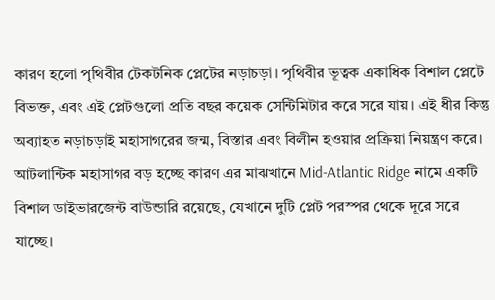কারণ হলো পৃথিবীর টেকটনিক প্লেটের নড়াচড়া। পৃথিবীর ভূত্বক একাধিক বিশাল প্লেটে বিভক্ত, এবং এই প্লেটগুলো প্রতি বছর কয়েক সেন্টিমিটার করে সরে যায়। এই ধীর কিন্তু অব্যাহত নড়াচড়াই মহাসাগরের জন্ম, বিস্তার এবং বিলীন হওয়ার প্রক্রিয়া নিয়ন্ত্রণ করে। আটলান্টিক মহাসাগর বড় হচ্ছে কারণ এর মাঝখানে Mid-Atlantic Ridge নামে একটি বিশাল ডাইভারজেন্ট বাউন্ডারি রয়েছে, যেখানে দুটি প্লেট পরস্পর থেকে দূরে সরে যাচ্ছে।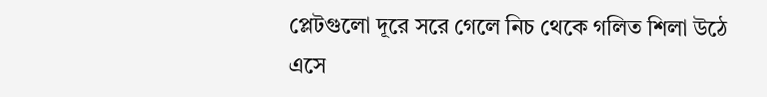প্লেটগুলো দূরে সরে গেলে নিচ থেকে গলিত শিলা উঠে এসে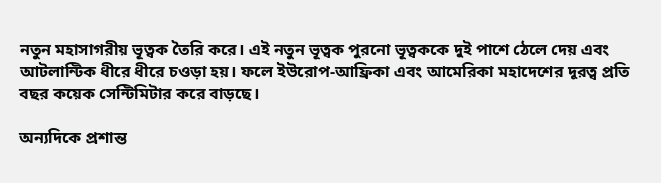নতুন মহাসাগরীয় ভূত্বক তৈরি করে। এই নতুন ভূত্বক পুরনো ভূত্বককে দুই পাশে ঠেলে দেয় এবং আটলান্টিক ধীরে ধীরে চওড়া হয়। ফলে ইউরোপ-আফ্রিকা এবং আমেরিকা মহাদেশের দূরত্ব প্রতি বছর কয়েক সেন্টিমিটার করে বাড়ছে।

অন্যদিকে প্রশান্ত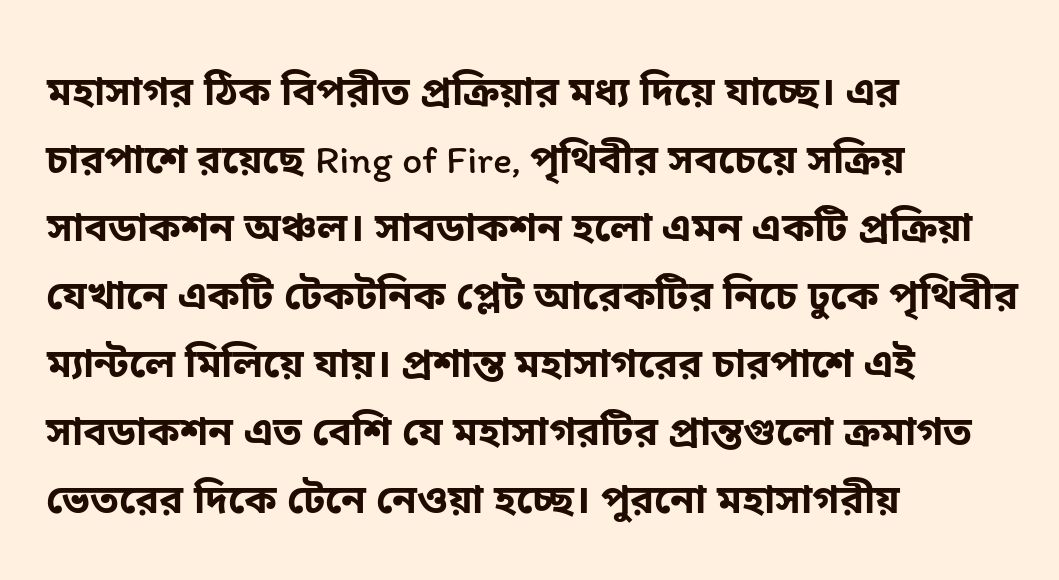মহাসাগর ঠিক বিপরীত প্রক্রিয়ার মধ্য দিয়ে যাচ্ছে। এর চারপাশে রয়েছে Ring of Fire, পৃথিবীর সবচেয়ে সক্রিয় সাবডাকশন অঞ্চল। সাবডাকশন হলো এমন একটি প্রক্রিয়া যেখানে একটি টেকটনিক প্লেট আরেকটির নিচে ঢুকে পৃথিবীর ম্যান্টলে মিলিয়ে যায়। প্রশান্ত মহাসাগরের চারপাশে এই সাবডাকশন এত বেশি যে মহাসাগরটির প্রান্তগুলো ক্রমাগত ভেতরের দিকে টেনে নেওয়া হচ্ছে। পুরনো মহাসাগরীয়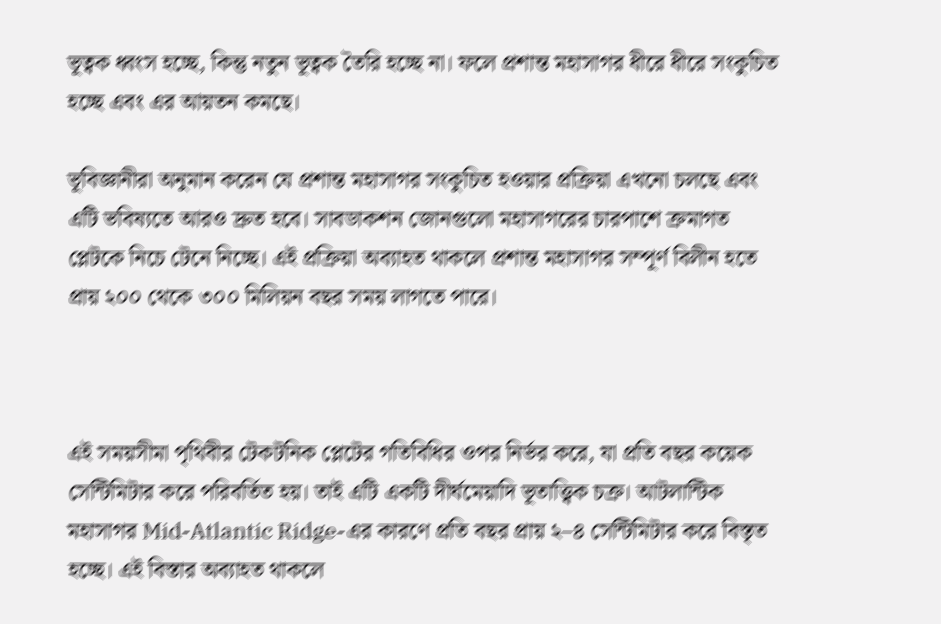ভূত্বক ধ্বংস হচ্ছে, কিন্তু নতুন ভূত্বক তৈরি হচ্ছে না। ফলে প্রশান্ত মহাসাগর ধীরে ধীরে সংকুচিত হচ্ছে এবং এর আয়তন কমছে।

ভূবিজ্ঞানীরা অনুমান করেন যে প্রশান্ত মহাসাগর সংকুচিত হওয়ার প্রক্রিয়া এখনো চলছে এবং এটি ভবিষ্যতে আরও দ্রুত হবে। সাবডাকশন জোনগুলো মহাসাগরের চারপাশে ক্রমাগত প্লেটকে নিচে টেনে নিচ্ছে। এই প্রক্রিয়া অব্যাহত থাকলে প্রশান্ত মহাসাগর সম্পূর্ণ বিলীন হতে প্রায় ২০০ থেকে ৩০০ মিলিয়ন বছর সময় লাগতে পারে।



এই সময়সীমা পৃথিবীর টেকটনিক প্লেটের গতিবিধির ওপর নির্ভর করে, যা প্রতি বছর কয়েক সেন্টিমিটার করে পরিবর্তিত হয়। তাই এটি একটি দীর্ঘমেয়াদি ভূতাত্ত্বিক চক্র। আটলান্টিক মহাসাগর Mid-Atlantic Ridge-এর কারণে প্রতি বছর প্রায় ২–৪ সেন্টিমিটার করে বিস্তৃত হচ্ছে। এই বিস্তার অব্যাহত থাকলে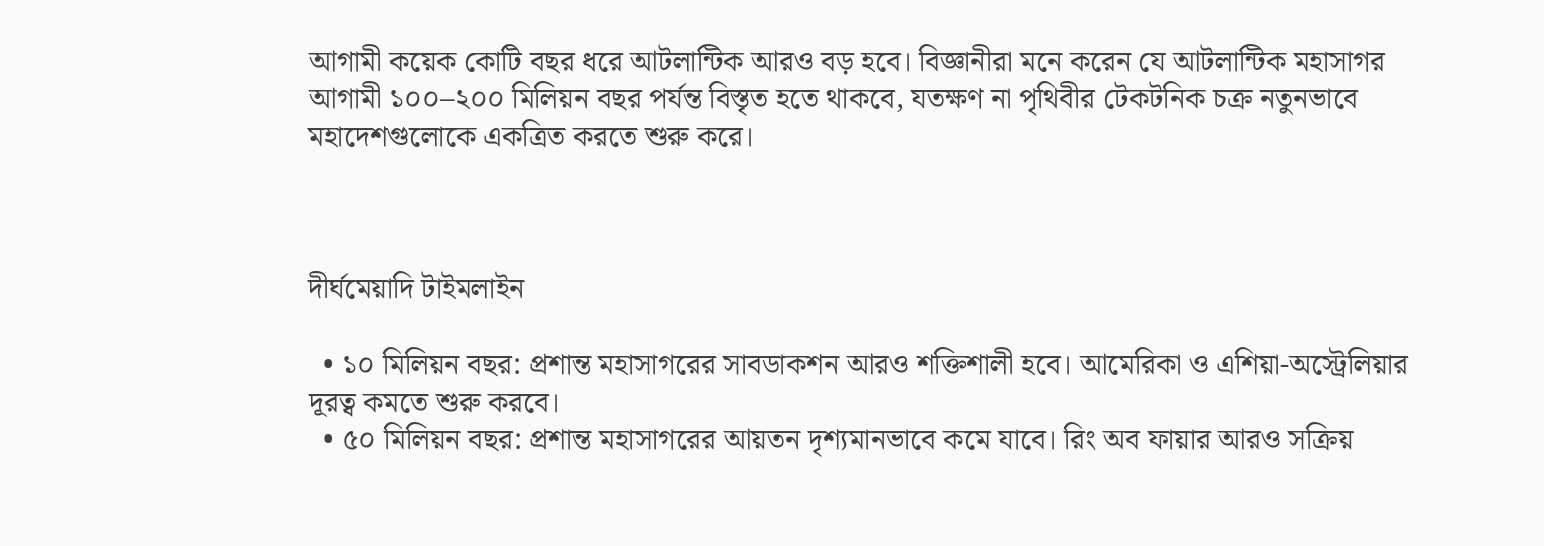আগামী কয়েক কোটি বছর ধরে আটলান্টিক আরও বড় হবে। বিজ্ঞানীরা মনে করেন যে আটলান্টিক মহাসাগর আগামী ১০০–২০০ মিলিয়ন বছর পর্যন্ত বিস্তৃত হতে থাকবে, যতক্ষণ না পৃথিবীর টেকটনিক চক্র নতুনভাবে মহাদেশগুলোকে একত্রিত করতে শুরু করে।



দীর্ঘমেয়াদি টাইমলাইন

  • ১০ মিলিয়ন বছর: প্রশান্ত মহাসাগরের সাবডাকশন আরও শক্তিশালী হবে। আমেরিকা ও এশিয়া-অস্ট্রেলিয়ার দূরত্ব কমতে শুরু করবে।
  • ৫০ মিলিয়ন বছর: প্রশান্ত মহাসাগরের আয়তন দৃশ্যমানভাবে কমে যাবে। রিং অব ফায়ার আরও সক্রিয়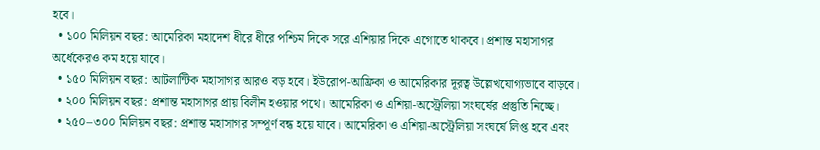হবে।
  • ১০০ মিলিয়ন বছর: আমেরিকা মহাদেশ ধীরে ধীরে পশ্চিম দিকে সরে এশিয়ার দিকে এগোতে থাকবে। প্রশান্ত মহাসাগর অর্ধেকেরও কম হয়ে যাবে।
  • ১৫০ মিলিয়ন বছর: আটলান্টিক মহাসাগর আরও বড় হবে। ইউরোপ-আফ্রিকা ও আমেরিকার দূরত্ব উল্লেখযোগ্যভাবে বাড়বে।
  • ২০০ মিলিয়ন বছর: প্রশান্ত মহাসাগর প্রায় বিলীন হওয়ার পথে। আমেরিকা ও এশিয়া-অস্ট্রেলিয়া সংঘর্ষের প্রস্তুতি নিচ্ছে।
  • ২৫০–৩০০ মিলিয়ন বছর: প্রশান্ত মহাসাগর সম্পূর্ণ বন্ধ হয়ে যাবে। আমেরিকা ও এশিয়া-অস্ট্রেলিয়া সংঘর্ষে লিপ্ত হবে এবং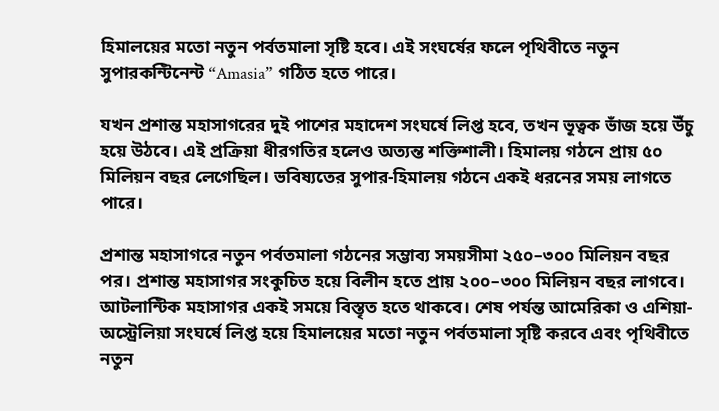হিমালয়ের মতো নতুন পর্বতমালা সৃষ্টি হবে। এই সংঘর্ষের ফলে পৃথিবীতে নতুন সুপারকন্টিনেন্ট “Amasia” গঠিত হতে পারে।

যখন প্রশান্ত মহাসাগরের দুই পাশের মহাদেশ সংঘর্ষে লিপ্ত হবে, তখন ভূত্বক ভাঁজ হয়ে উঁচু হয়ে উঠবে। এই প্রক্রিয়া ধীরগতির হলেও অত্যন্ত শক্তিশালী। হিমালয় গঠনে প্রায় ৫০ মিলিয়ন বছর লেগেছিল। ভবিষ্যতের সুপার-হিমালয় গঠনে একই ধরনের সময় লাগতে পারে।

প্রশান্ত মহাসাগরে নতুন পর্বতমালা গঠনের সম্ভাব্য সময়সীমা ২৫০–৩০০ মিলিয়ন বছর পর। প্রশান্ত মহাসাগর সংকুচিত হয়ে বিলীন হতে প্রায় ২০০–৩০০ মিলিয়ন বছর লাগবে। আটলান্টিক মহাসাগর একই সময়ে বিস্তৃত হতে থাকবে। শেষ পর্যন্ত আমেরিকা ও এশিয়া-অস্ট্রেলিয়া সংঘর্ষে লিপ্ত হয়ে হিমালয়ের মতো নতুন পর্বতমালা সৃষ্টি করবে এবং পৃথিবীতে নতুন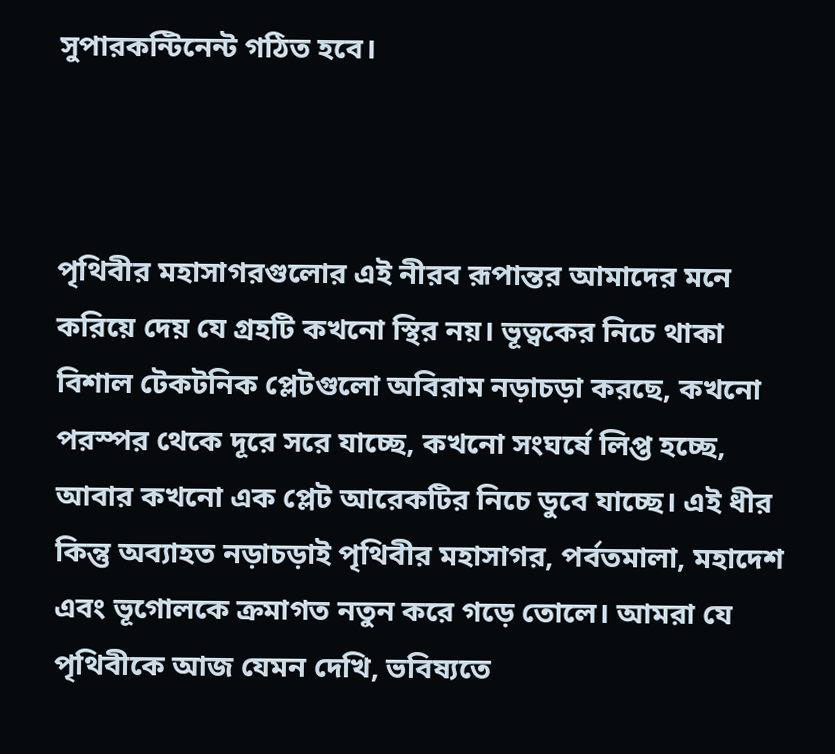সুপারকন্টিনেন্ট গঠিত হবে।



পৃথিবীর মহাসাগরগুলোর এই নীরব রূপান্তর আমাদের মনে করিয়ে দেয় যে গ্রহটি কখনো স্থির নয়। ভূত্বকের নিচে থাকা বিশাল টেকটনিক প্লেটগুলো অবিরাম নড়াচড়া করছে, কখনো পরস্পর থেকে দূরে সরে যাচ্ছে, কখনো সংঘর্ষে লিপ্ত হচ্ছে, আবার কখনো এক প্লেট আরেকটির নিচে ডুবে যাচ্ছে। এই ধীর কিন্তু অব্যাহত নড়াচড়াই পৃথিবীর মহাসাগর, পর্বতমালা, মহাদেশ এবং ভূগোলকে ক্রমাগত নতুন করে গড়ে তোলে। আমরা যে পৃথিবীকে আজ যেমন দেখি, ভবিষ্যতে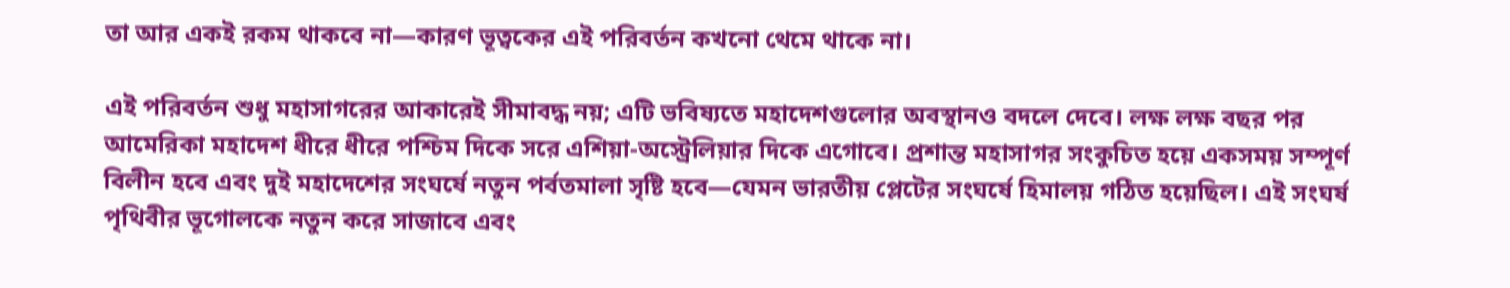তা আর একই রকম থাকবে না—কারণ ভূত্বকের এই পরিবর্তন কখনো থেমে থাকে না।

এই পরিবর্তন শুধু মহাসাগরের আকারেই সীমাবদ্ধ নয়; এটি ভবিষ্যতে মহাদেশগুলোর অবস্থানও বদলে দেবে। লক্ষ লক্ষ বছর পর আমেরিকা মহাদেশ ধীরে ধীরে পশ্চিম দিকে সরে এশিয়া-অস্ট্রেলিয়ার দিকে এগোবে। প্রশান্ত মহাসাগর সংকুচিত হয়ে একসময় সম্পূর্ণ বিলীন হবে এবং দুই মহাদেশের সংঘর্ষে নতুন পর্বতমালা সৃষ্টি হবে—যেমন ভারতীয় প্লেটের সংঘর্ষে হিমালয় গঠিত হয়েছিল। এই সংঘর্ষ পৃথিবীর ভূগোলকে নতুন করে সাজাবে এবং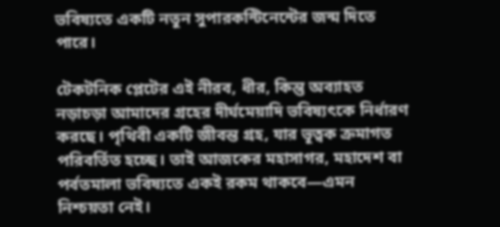ভবিষ্যতে একটি নতুন সুপারকন্টিনেন্টের জন্ম দিতে পারে।

টেকটনিক প্লেটের এই নীরব, ধীর, কিন্তু অব্যাহত নড়াচড়া আমাদের গ্রহের দীর্ঘমেয়াদি ভবিষ্যৎকে নির্ধারণ করছে। পৃথিবী একটি জীবন্ত গ্রহ, যার ভূত্বক ক্রমাগত পরিবর্তিত হচ্ছে। তাই আজকের মহাসাগর, মহাদেশ বা পর্বতমালা ভবিষ্যতে একই রকম থাকবে—এমন নিশ্চয়তা নেই।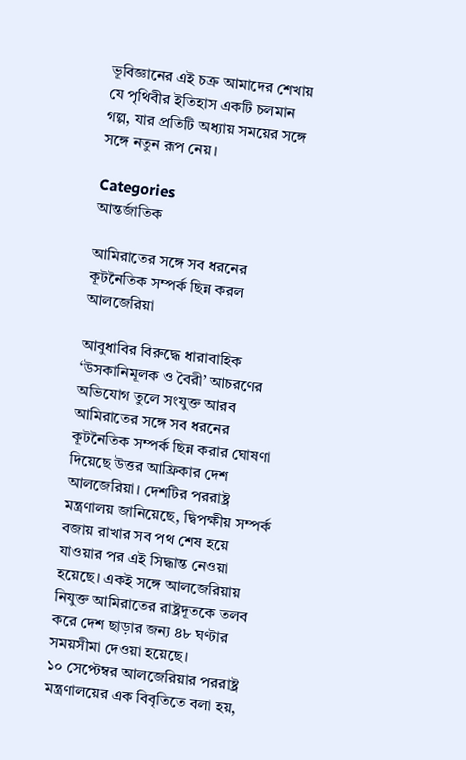ভূবিজ্ঞানের এই চক্র আমাদের শেখায় যে পৃথিবীর ইতিহাস একটি চলমান গল্প, যার প্রতিটি অধ্যায় সময়ের সঙ্গে সঙ্গে নতুন রূপ নেয়।

Categories
আন্তর্জাতিক

আমিরাতের সঙ্গে সব ধরনের কূটনৈতিক সম্পর্ক ছিন্ন করল আলজেরিয়া

আবুধাবির বিরুদ্ধে ধারাবাহিক ‘উসকানিমূলক ও বৈরী’ আচরণের অভিযোগ তুলে সংযুক্ত আরব আমিরাতের সঙ্গে সব ধরনের কূটনৈতিক সম্পর্ক ছিন্ন করার ঘোষণা দিয়েছে উত্তর আফ্রিকার দেশ আলজেরিয়া। দেশটির পররাষ্ট্র মন্ত্রণালয় জানিয়েছে, দ্বিপক্ষীয় সম্পর্ক বজায় রাখার সব পথ শেষ হয়ে যাওয়ার পর এই সিদ্ধান্ত নেওয়া হয়েছে। একই সঙ্গে আলজেরিয়ায় নিযুক্ত আমিরাতের রাষ্ট্রদূতকে তলব করে দেশ ছাড়ার জন্য ৪৮ ঘণ্টার সময়সীমা দেওয়া হয়েছে।
১০ সেপ্টেম্বর আলজেরিয়ার পররাষ্ট্র মন্ত্রণালয়ের এক বিবৃতিতে বলা হয়,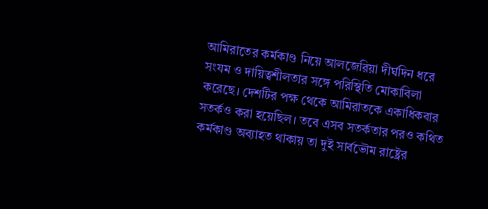আমিরাতের কর্মকাণ্ড নিয়ে আলজেরিয়া দীর্ঘদিন ধরে সংযম ও দায়িত্বশীলতার সঙ্গে পরিস্থিতি মোকাবিলা করেছে। দেশটির পক্ষ থেকে আমিরাতকে একাধিকবার সতর্কও করা হয়েছিল। তবে এসব সতর্কতার পরও কথিত কর্মকাণ্ড অব্যাহত থাকায় তা দুই সার্বভৌম রাষ্ট্রের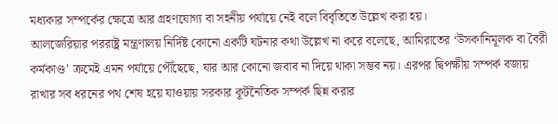মধ্যকার সম্পর্কের ক্ষেত্রে আর গ্রহণযোগ্য বা সহনীয় পর্যায়ে নেই বলে বিবৃতিতে উল্লেখ করা হয়।
আলজেরিয়ার পররাষ্ট্র মন্ত্রণালয় নির্দিষ্ট কোনো একটি ঘটনার কথা উল্লেখ না করে বলেছে, আমিরাতের ‘উসকানিমূলক বা বৈরী কর্মকাণ্ড’ ক্রমেই এমন পর্যায়ে পৌঁছেছে, যার আর কোনো জবাব না দিয়ে থাকা সম্ভব নয়। এরপর দ্বিপক্ষীয় সম্পর্ক বজায় রাখার সব ধরনের পথ শেষ হয়ে যাওয়ায় সরকার কূটনৈতিক সম্পর্ক ছিন্ন করার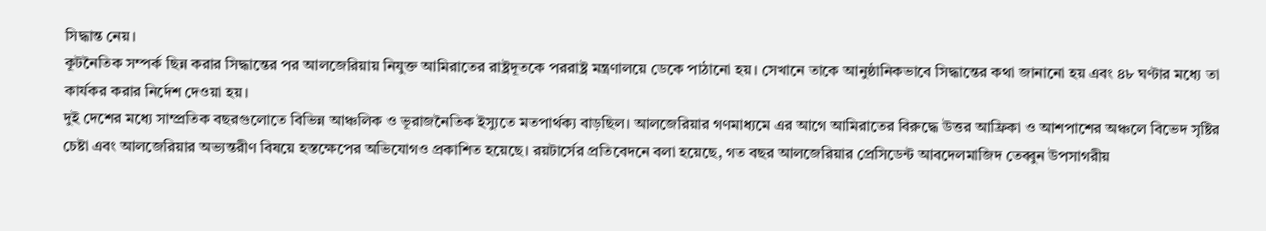সিদ্ধান্ত নেয়।
কূটনৈতিক সম্পর্ক ছিন্ন করার সিদ্ধান্তের পর আলজেরিয়ায় নিযুক্ত আমিরাতের রাষ্ট্রদূতকে পররাষ্ট্র মন্ত্রণালয়ে ডেকে পাঠানো হয়। সেখানে তাকে আনুষ্ঠানিকভাবে সিদ্ধান্তের কথা জানানো হয় এবং ৪৮ ঘণ্টার মধ্যে তা কার্যকর করার নির্দেশ দেওয়া হয়।
দুই দেশের মধ্যে সাম্প্রতিক বছরগুলোতে বিভিন্ন আঞ্চলিক ও ভূরাজনৈতিক ইস্যুতে মতপার্থক্য বাড়ছিল। আলজেরিয়ার গণমাধ্যমে এর আগে আমিরাতের বিরুদ্ধে উত্তর আফ্রিকা ও আশপাশের অঞ্চলে বিভেদ সৃষ্টির চেষ্টা এবং আলজেরিয়ার অভ্যন্তরীণ বিষয়ে হস্তক্ষেপের অভিযোগও প্রকাশিত হয়েছে। রয়টার্সের প্রতিবেদনে বলা হয়েছে, গত বছর আলজেরিয়ার প্রেসিডেন্ট আবদেলমাজিদ তেব্বুন উপসাগরীয়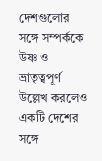দেশগুলোর সঙ্গে সম্পর্ককে উষ্ণ ও ভ্রাতৃত্বপূর্ণ উল্লেখ করলেও একটি দেশের সঙ্গে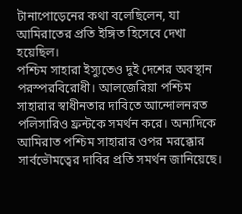টানাপোড়েনের কথা বলেছিলেন, যা আমিরাতের প্রতি ইঙ্গিত হিসেবে দেখা হয়েছিল।
পশ্চিম সাহারা ইস্যুতেও দুই দেশের অবস্থান পরস্পরবিরোধী। আলজেরিয়া পশ্চিম সাহারার স্বাধীনতার দাবিতে আন্দোলনরত পলিসারিও ফ্রন্টকে সমর্থন করে। অন্যদিকে আমিরাত পশ্চিম সাহারার ওপর মরক্কোর সার্বভৌমত্বের দাবির প্রতি সমর্থন জানিয়েছে।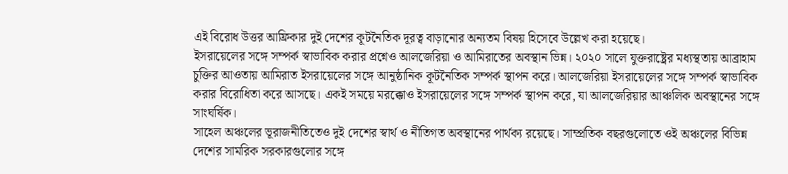এই বিরোধ উত্তর আফ্রিকার দুই দেশের কূটনৈতিক দূরত্ব বাড়ানোর অন্যতম বিষয় হিসেবে উল্লেখ করা হয়েছে।
ইসরায়েলের সঙ্গে সম্পর্ক স্বাভাবিক করার প্রশ্নেও আলজেরিয়া ও আমিরাতের অবস্থান ভিন্ন। ২০২০ সালে যুক্তরাষ্ট্রের মধ্যস্থতায় আব্রাহাম চুক্তির আওতায় আমিরাত ইসরায়েলের সঙ্গে আনুষ্ঠানিক কূটনৈতিক সম্পর্ক স্থাপন করে। আলজেরিয়া ইসরায়েলের সঙ্গে সম্পর্ক স্বাভাবিক করার বিরোধিতা করে আসছে। একই সময়ে মরক্কোও ইসরায়েলের সঙ্গে সম্পর্ক স্থাপন করে, যা আলজেরিয়ার আঞ্চলিক অবস্থানের সঙ্গে সাংঘর্ষিক।
সাহেল অঞ্চলের ভূরাজনীতিতেও দুই দেশের স্বার্থ ও নীতিগত অবস্থানের পার্থক্য রয়েছে। সাম্প্রতিক বছরগুলোতে ওই অঞ্চলের বিভিন্ন দেশের সামরিক সরকারগুলোর সঙ্গে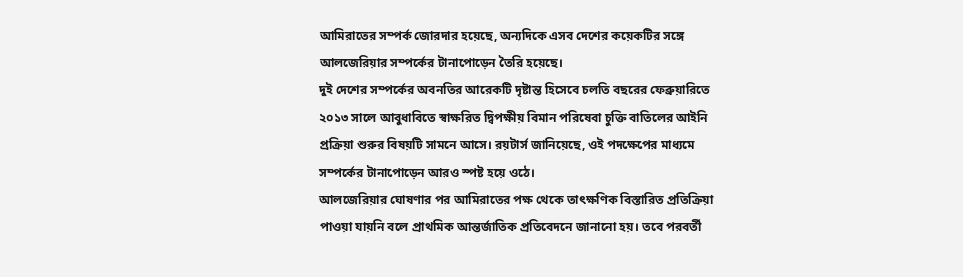আমিরাতের সম্পর্ক জোরদার হয়েছে, অন্যদিকে এসব দেশের কয়েকটির সঙ্গে আলজেরিয়ার সম্পর্কের টানাপোড়েন তৈরি হয়েছে।
দুই দেশের সম্পর্কের অবনতির আরেকটি দৃষ্টান্ত হিসেবে চলতি বছরের ফেব্রুয়ারিতে ২০১৩ সালে আবুধাবিতে স্বাক্ষরিত দ্বিপক্ষীয় বিমান পরিষেবা চুক্তি বাতিলের আইনি প্রক্রিয়া শুরুর বিষয়টি সামনে আসে। রয়টার্স জানিয়েছে, ওই পদক্ষেপের মাধ্যমে সম্পর্কের টানাপোড়েন আরও স্পষ্ট হয়ে ওঠে।
আলজেরিয়ার ঘোষণার পর আমিরাতের পক্ষ থেকে তাৎক্ষণিক বিস্তারিত প্রতিক্রিয়া পাওয়া যায়নি বলে প্রাথমিক আন্তর্জাতিক প্রতিবেদনে জানানো হয়। তবে পরবর্তী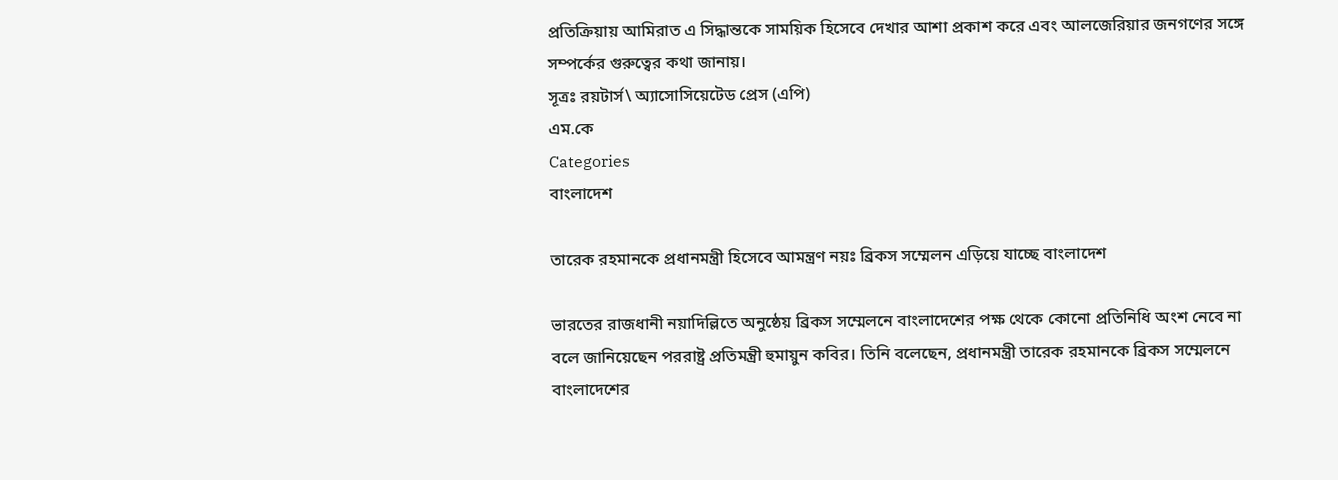প্রতিক্রিয়ায় আমিরাত এ সিদ্ধান্তকে সাময়িক হিসেবে দেখার আশা প্রকাশ করে এবং আলজেরিয়ার জনগণের সঙ্গে সম্পর্কের গুরুত্বের কথা জানায়।
সূত্রঃ রয়টার্স\ অ্যাসোসিয়েটেড প্রেস (এপি)
এম.কে
Categories
বাংলাদেশ

তারেক রহমানকে প্রধানমন্ত্রী হিসেবে আমন্ত্রণ নয়ঃ ব্রিকস সম্মেলন এড়িয়ে যাচ্ছে বাংলাদেশ

ভারতের রাজধানী নয়াদিল্লিতে অনুষ্ঠেয় ব্রিকস সম্মেলনে বাংলাদেশের পক্ষ থেকে কোনো প্রতিনিধি অংশ নেবে না বলে জানিয়েছেন পররাষ্ট্র প্রতিমন্ত্রী হুমায়ুন কবির। তিনি বলেছেন, প্রধানমন্ত্রী তারেক রহমানকে ব্রিকস সম্মেলনে বাংলাদেশের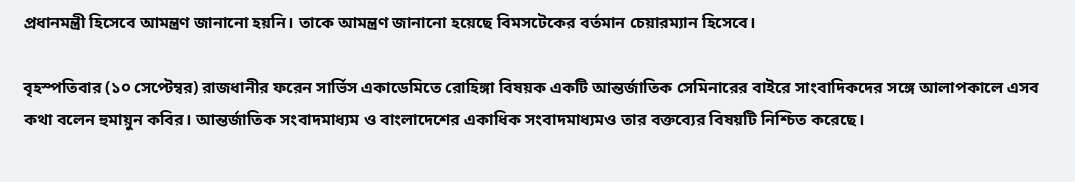প্রধানমন্ত্রী হিসেবে আমন্ত্রণ জানানো হয়নি। তাকে আমন্ত্রণ জানানো হয়েছে বিমসটেকের বর্তমান চেয়ারম্যান হিসেবে।

বৃহস্পতিবার (১০ সেপ্টেম্বর) রাজধানীর ফরেন সার্ভিস একাডেমিতে রোহিঙ্গা বিষয়ক একটি আন্তর্জাতিক সেমিনারের বাইরে সাংবাদিকদের সঙ্গে আলাপকালে এসব কথা বলেন হুমায়ুন কবির। আন্তর্জাতিক সংবাদমাধ্যম ও বাংলাদেশের একাধিক সংবাদমাধ্যমও তার বক্তব্যের বিষয়টি নিশ্চিত করেছে।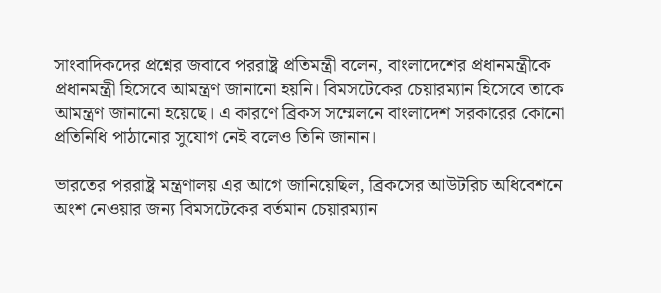সাংবাদিকদের প্রশ্নের জবাবে পররাষ্ট্র প্রতিমন্ত্রী বলেন, বাংলাদেশের প্রধানমন্ত্রীকে প্রধানমন্ত্রী হিসেবে আমন্ত্রণ জানানো হয়নি। বিমসটেকের চেয়ারম্যান হিসেবে তাকে আমন্ত্রণ জানানো হয়েছে। এ কারণে ব্রিকস সম্মেলনে বাংলাদেশ সরকারের কোনো প্রতিনিধি পাঠানোর সুযোগ নেই বলেও তিনি জানান।

ভারতের পররাষ্ট্র মন্ত্রণালয় এর আগে জানিয়েছিল, ব্রিকসের আউটরিচ অধিবেশনে অংশ নেওয়ার জন্য বিমসটেকের বর্তমান চেয়ারম্যান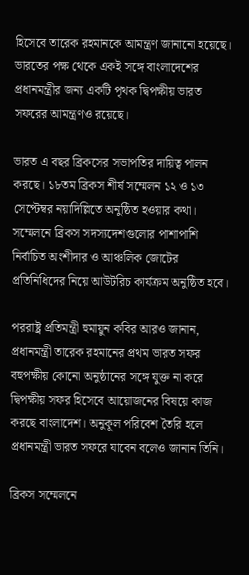হিসেবে তারেক রহমানকে আমন্ত্রণ জানানো হয়েছে। ভারতের পক্ষ থেকে একই সঙ্গে বাংলাদেশের প্রধানমন্ত্রীর জন্য একটি পৃথক দ্বিপক্ষীয় ভারত সফরের আমন্ত্রণও রয়েছে।

ভারত এ বছর ব্রিকসের সভাপতির দায়িত্ব পালন করছে। ১৮তম ব্রিকস শীর্ষ সম্মেলন ১২ ও ১৩ সেপ্টেম্বর নয়াদিল্লিতে অনুষ্ঠিত হওয়ার কথা। সম্মেলনে ব্রিকস সদস্যদেশগুলোর পাশাপাশি নির্বাচিত অংশীদার ও আঞ্চলিক জোটের প্রতিনিধিদের নিয়ে আউটরিচ কার্যক্রম অনুষ্ঠিত হবে।

পররাষ্ট্র প্রতিমন্ত্রী হুমায়ুন কবির আরও জানান, প্রধানমন্ত্রী তারেক রহমানের প্রথম ভারত সফর বহুপক্ষীয় কোনো অনুষ্ঠানের সঙ্গে যুক্ত না করে দ্বিপক্ষীয় সফর হিসেবে আয়োজনের বিষয়ে কাজ করছে বাংলাদেশ। অনুকূল পরিবেশ তৈরি হলে প্রধানমন্ত্রী ভারত সফরে যাবেন বলেও জানান তিনি।

ব্রিকস সম্মেলনে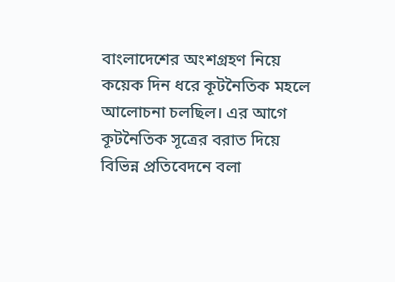বাংলাদেশের অংশগ্রহণ নিয়ে কয়েক দিন ধরে কূটনৈতিক মহলে আলোচনা চলছিল। এর আগে কূটনৈতিক সূত্রের বরাত দিয়ে বিভিন্ন প্রতিবেদনে বলা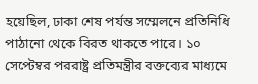হয়েছিল, ঢাকা শেষ পর্যন্ত সম্মেলনে প্রতিনিধি পাঠানো থেকে বিরত থাকতে পারে। ১০ সেপ্টেম্বর পররাষ্ট্র প্রতিমন্ত্রীর বক্তব্যের মাধ্যমে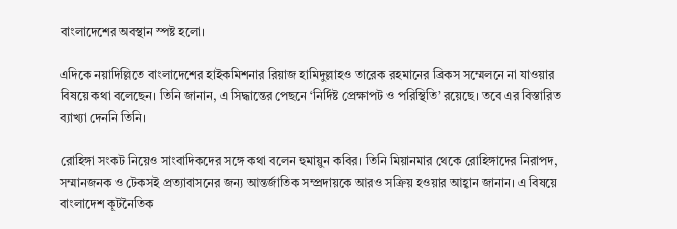বাংলাদেশের অবস্থান স্পষ্ট হলো।

এদিকে নয়াদিল্লিতে বাংলাদেশের হাইকমিশনার রিয়াজ হামিদুল্লাহও তারেক রহমানের ব্রিকস সম্মেলনে না যাওয়ার বিষয়ে কথা বলেছেন। তিনি জানান, এ সিদ্ধান্তের পেছনে ‘নির্দিষ্ট প্রেক্ষাপট ও পরিস্থিতি’ রয়েছে। তবে এর বিস্তারিত ব্যাখ্যা দেননি তিনি।

রোহিঙ্গা সংকট নিয়েও সাংবাদিকদের সঙ্গে কথা বলেন হুমায়ুন কবির। তিনি মিয়ানমার থেকে রোহিঙ্গাদের নিরাপদ, সম্মানজনক ও টেকসই প্রত্যাবাসনের জন্য আন্তর্জাতিক সম্প্রদায়কে আরও সক্রিয় হওয়ার আহ্বান জানান। এ বিষয়ে বাংলাদেশ কূটনৈতিক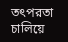তৎপরতা চালিয়ে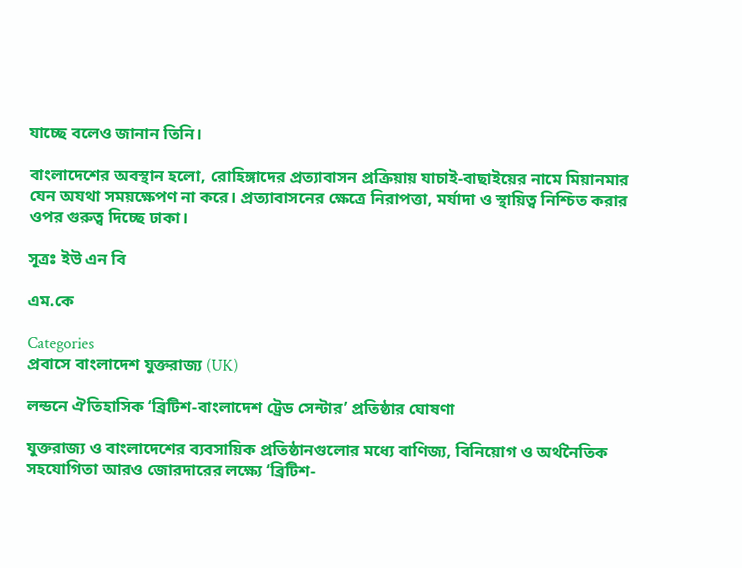যাচ্ছে বলেও জানান তিনি।

বাংলাদেশের অবস্থান হলো, রোহিঙ্গাদের প্রত্যাবাসন প্রক্রিয়ায় যাচাই-বাছাইয়ের নামে মিয়ানমার যেন অযথা সময়ক্ষেপণ না করে। প্রত্যাবাসনের ক্ষেত্রে নিরাপত্তা, মর্যাদা ও স্থায়িত্ব নিশ্চিত করার ওপর গুরুত্ব দিচ্ছে ঢাকা।

সূত্রঃ ইউ এন বি

এম.কে

Categories
প্রবাসে বাংলাদেশ যুক্তরাজ্য (UK)

লন্ডনে ঐতিহাসিক ‘ব্রিটিশ-বাংলাদেশ ট্রেড সেন্টার’ প্রতিষ্ঠার ঘোষণা

যুক্তরাজ্য ও বাংলাদেশের ব্যবসায়িক প্রতিষ্ঠানগুলোর মধ্যে বাণিজ্য, বিনিয়োগ ও অর্থনৈতিক সহযোগিতা আরও জোরদারের লক্ষ্যে ‘ব্রিটিশ-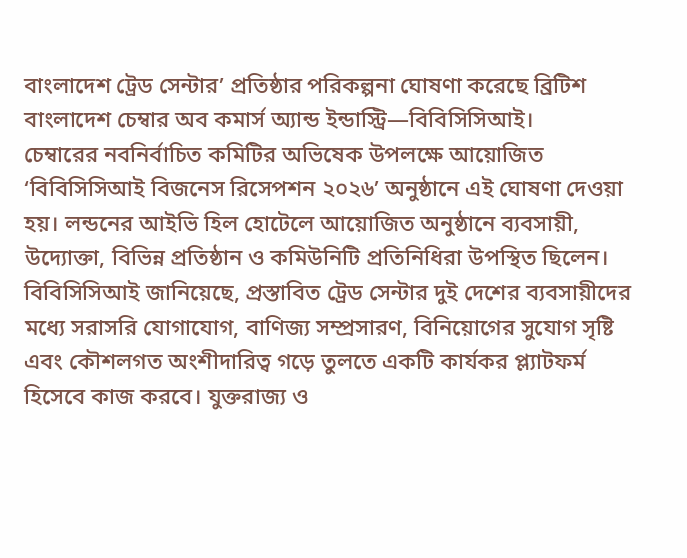বাংলাদেশ ট্রেড সেন্টার’ প্রতিষ্ঠার পরিকল্পনা ঘোষণা করেছে ব্রিটিশ বাংলাদেশ চেম্বার অব কমার্স অ্যান্ড ইন্ডাস্ট্রি—বিবিসিসিআই।
চেম্বারের নবনির্বাচিত কমিটির অভিষেক উপলক্ষে আয়োজিত ‘বিবিসিসিআই বিজনেস রিসেপশন ২০২৬’ অনুষ্ঠানে এই ঘোষণা দেওয়া হয়। লন্ডনের আইভি হিল হোটেলে আয়োজিত অনুষ্ঠানে ব্যবসায়ী, উদ্যোক্তা, বিভিন্ন প্রতিষ্ঠান ও কমিউনিটি প্রতিনিধিরা উপস্থিত ছিলেন।
বিবিসিসিআই জানিয়েছে, প্রস্তাবিত ট্রেড সেন্টার দুই দেশের ব্যবসায়ীদের মধ্যে সরাসরি যোগাযোগ, বাণিজ্য সম্প্রসারণ, বিনিয়োগের সুযোগ সৃষ্টি এবং কৌশলগত অংশীদারিত্ব গড়ে তুলতে একটি কার্যকর প্ল্যাটফর্ম হিসেবে কাজ করবে। যুক্তরাজ্য ও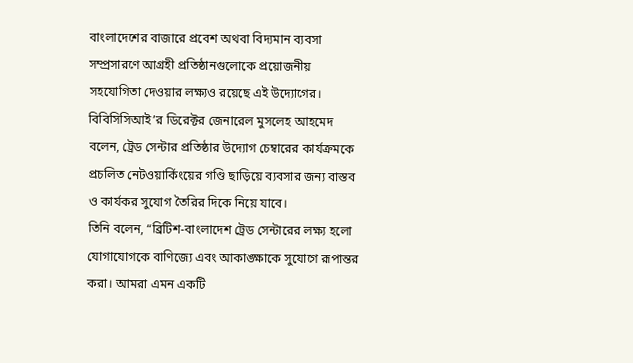বাংলাদেশের বাজারে প্রবেশ অথবা বিদ্যমান ব্যবসা সম্প্রসারণে আগ্রহী প্রতিষ্ঠানগুলোকে প্রয়োজনীয় সহযোগিতা দেওয়ার লক্ষ্যও রয়েছে এই উদ্যোগের।
বিবিসিসিআই’র ডিরেক্টর জেনারেল মুসলেহ আহমেদ বলেন, ট্রেড সেন্টার প্রতিষ্ঠার উদ্যোগ চেম্বারের কার্যক্রমকে প্রচলিত নেটওয়ার্কিংয়ের গণ্ডি ছাড়িয়ে ব্যবসার জন্য বাস্তব ও কার্যকর সুযোগ তৈরির দিকে নিয়ে যাবে।
তিনি বলেন, “ব্রিটিশ-বাংলাদেশ ট্রেড সেন্টারের লক্ষ্য হলো যোগাযোগকে বাণিজ্যে এবং আকাঙ্ক্ষাকে সুযোগে রূপান্তর করা। আমরা এমন একটি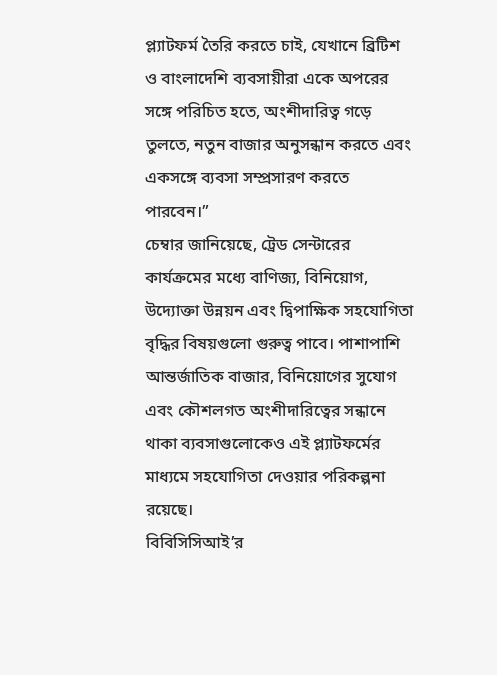প্ল্যাটফর্ম তৈরি করতে চাই, যেখানে ব্রিটিশ ও বাংলাদেশি ব্যবসায়ীরা একে অপরের সঙ্গে পরিচিত হতে, অংশীদারিত্ব গড়ে তুলতে, নতুন বাজার অনুসন্ধান করতে এবং একসঙ্গে ব্যবসা সম্প্রসারণ করতে পারবেন।”
চেম্বার জানিয়েছে, ট্রেড সেন্টারের কার্যক্রমের মধ্যে বাণিজ্য, বিনিয়োগ, উদ্যোক্তা উন্নয়ন এবং দ্বিপাক্ষিক সহযোগিতা বৃদ্ধির বিষয়গুলো গুরুত্ব পাবে। পাশাপাশি আন্তর্জাতিক বাজার, বিনিয়োগের সুযোগ এবং কৌশলগত অংশীদারিত্বের সন্ধানে থাকা ব্যবসাগুলোকেও এই প্ল্যাটফর্মের মাধ্যমে সহযোগিতা দেওয়ার পরিকল্পনা রয়েছে।
বিবিসিসিআই’র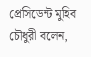প্রেসিডেন্ট মুহিব চৌধুরী বলেন,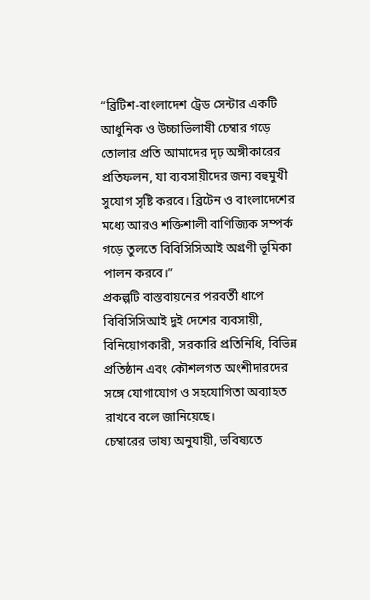“ব্রিটিশ-বাংলাদেশ ট্রেড সেন্টার একটি আধুনিক ও উচ্চাভিলাষী চেম্বার গড়ে তোলার প্রতি আমাদের দৃঢ় অঙ্গীকারের প্রতিফলন, যা ব্যবসায়ীদের জন্য বহুমুখী সুযোগ সৃষ্টি করবে। ব্রিটেন ও বাংলাদেশের মধ্যে আরও শক্তিশালী বাণিজ্যিক সম্পর্ক গড়ে তুলতে বিবিসিসিআই অগ্রণী ভূমিকা পালন করবে।”
প্রকল্পটি বাস্তবায়নের পরবর্তী ধাপে বিবিসিসিআই দুই দেশের ব্যবসায়ী, বিনিয়োগকারী, সরকারি প্রতিনিধি, বিভিন্ন প্রতিষ্ঠান এবং কৌশলগত অংশীদারদের সঙ্গে যোগাযোগ ও সহযোগিতা অব্যাহত রাখবে বলে জানিয়েছে।
চেম্বারের ভাষ্য অনুযায়ী, ভবিষ্যতে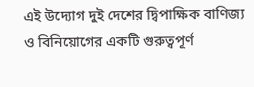এই উদ্যোগ দুই দেশের দ্বিপাক্ষিক বাণিজ্য ও বিনিয়োগের একটি গুরুত্বপূর্ণ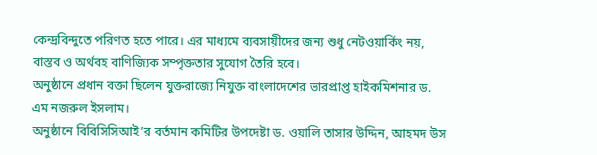কেন্দ্রবিন্দুতে পরিণত হতে পারে। এর মাধ্যমে ব্যবসায়ীদের জন্য শুধু নেটওয়ার্কিং নয়, বাস্তব ও অর্থবহ বাণিজ্যিক সম্পৃক্ততার সুযোগ তৈরি হবে।
অনুষ্ঠানে প্রধান বক্তা ছিলেন যুক্তরাজ্যে নিযুক্ত বাংলাদেশের ভারপ্রাপ্ত হাইকমিশনার ড. এম নজরুল ইসলাম।
অনুষ্ঠানে বিবিসিসিআই’র বর্তমান কমিটির উপদেষ্টা ড. ওয়ালি তাসার উদ্দিন, আহমদ উস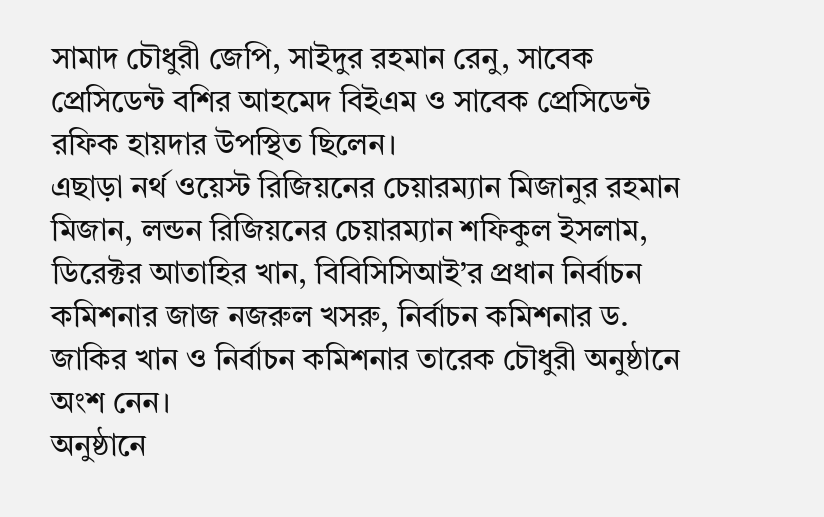সামাদ চৌধুরী জেপি, সাইদুর রহমান রেনু, সাবেক প্রেসিডেন্ট বশির আহমেদ বিইএম ও সাবেক প্রেসিডেন্ট রফিক হায়দার উপস্থিত ছিলেন।
এছাড়া নর্থ ওয়েস্ট রিজিয়নের চেয়ারম্যান মিজানুর রহমান মিজান, লন্ডন রিজিয়নের চেয়ারম্যান শফিকুল ইসলাম, ডিরেক্টর আতাহির খান, বিবিসিসিআই’র প্রধান নির্বাচন কমিশনার জাজ নজরুল খসরু, নির্বাচন কমিশনার ড. জাকির খান ও নির্বাচন কমিশনার তারেক চৌধুরী অনুষ্ঠানে অংশ নেন।
অনুষ্ঠানে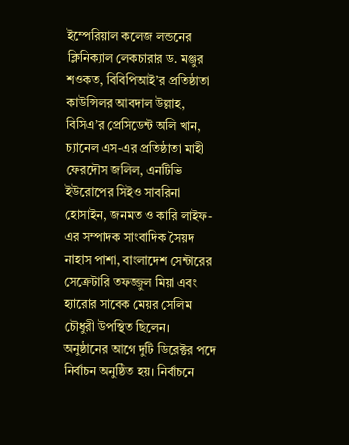ইম্পেরিয়াল কলেজ লন্ডনের ক্লিনিক্যাল লেকচারার ড. মঞ্জুর শওকত, বিবিপিআই’র প্রতিষ্ঠাতা কাউন্সিলর আবদাল উল্লাহ, বিসিএ’র প্রেসিডেন্ট অলি খান, চ্যানেল এস-এর প্রতিষ্ঠাতা মাহী ফেরদৌস জলিল, এনটিভি ইউরোপের সিইও সাবরিনা হোসাইন, জনমত ও কারি লাইফ-এর সম্পাদক সাংবাদিক সৈয়দ নাহাস পাশা, বাংলাদেশ সেন্টারের সেক্রেটারি তফজ্জুল মিয়া এবং হ্যারোর সাবেক মেয়র সেলিম চৌধুরী উপস্থিত ছিলেন।
অনুষ্ঠানের আগে দুটি ডিরেক্টর পদে নির্বাচন অনুষ্ঠিত হয়। নির্বাচনে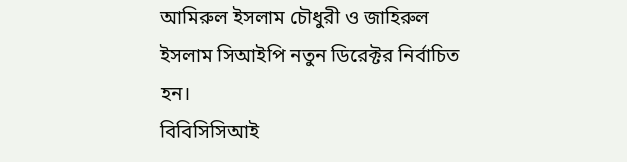আমিরুল ইসলাম চৌধুরী ও জাহিরুল ইসলাম সিআইপি নতুন ডিরেক্টর নির্বাচিত হন।
বিবিসিসিআই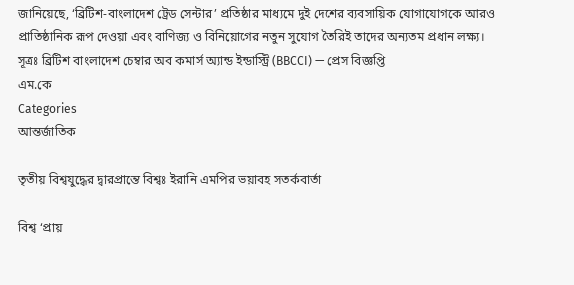জানিয়েছে, ‘ব্রিটিশ-বাংলাদেশ ট্রেড সেন্টার’ প্রতিষ্ঠার মাধ্যমে দুই দেশের ব্যবসায়িক যোগাযোগকে আরও প্রাতিষ্ঠানিক রূপ দেওয়া এবং বাণিজ্য ও বিনিয়োগের নতুন সুযোগ তৈরিই তাদের অন্যতম প্রধান লক্ষ্য।
সূত্রঃ ব্রিটিশ বাংলাদেশ চেম্বার অব কমার্স অ্যান্ড ইন্ডাস্ট্রি (BBCCI) — প্রেস বিজ্ঞপ্তি
এম.কে
Categories
আন্তর্জাতিক

তৃতীয় বিশ্বযুদ্ধের দ্বারপ্রান্তে বিশ্বঃ ইরানি এমপির ভয়াবহ সতর্কবার্তা

বিশ্ব ‘প্রায়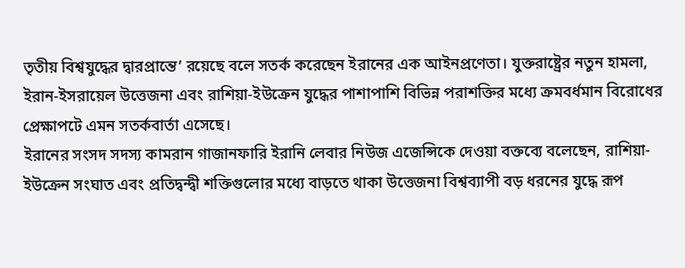তৃতীয় বিশ্বযুদ্ধের দ্বারপ্রান্তে’ রয়েছে বলে সতর্ক করেছেন ইরানের এক আইনপ্রণেতা। যুক্তরাষ্ট্রের নতুন হামলা, ইরান-ইসরায়েল উত্তেজনা এবং রাশিয়া-ইউক্রেন যুদ্ধের পাশাপাশি বিভিন্ন পরাশক্তির মধ্যে ক্রমবর্ধমান বিরোধের প্রেক্ষাপটে এমন সতর্কবার্তা এসেছে।
ইরানের সংসদ সদস্য কামরান গাজানফারি ইরানি লেবার নিউজ এজেন্সিকে দেওয়া বক্তব্যে বলেছেন, রাশিয়া-ইউক্রেন সংঘাত এবং প্রতিদ্বন্দ্বী শক্তিগুলোর মধ্যে বাড়তে থাকা উত্তেজনা বিশ্বব্যাপী বড় ধরনের যুদ্ধে রূপ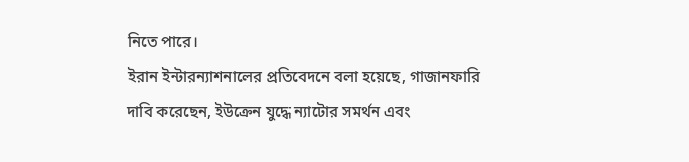নিতে পারে।
ইরান ইন্টারন্যাশনালের প্রতিবেদনে বলা হয়েছে, গাজানফারি দাবি করেছেন, ইউক্রেন যুদ্ধে ন্যাটোর সমর্থন এবং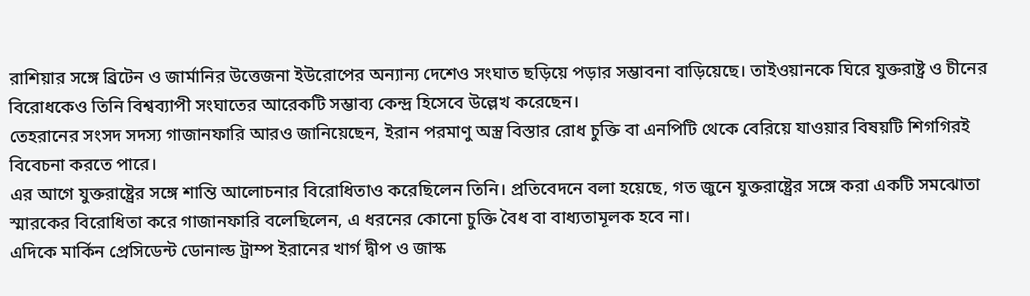রাশিয়ার সঙ্গে ব্রিটেন ও জার্মানির উত্তেজনা ইউরোপের অন্যান্য দেশেও সংঘাত ছড়িয়ে পড়ার সম্ভাবনা বাড়িয়েছে। তাইওয়ানকে ঘিরে যুক্তরাষ্ট্র ও চীনের বিরোধকেও তিনি বিশ্বব্যাপী সংঘাতের আরেকটি সম্ভাব্য কেন্দ্র হিসেবে উল্লেখ করেছেন।
তেহরানের সংসদ সদস্য গাজানফারি আরও জানিয়েছেন, ইরান পরমাণু অস্ত্র বিস্তার রোধ চুক্তি বা এনপিটি থেকে বেরিয়ে যাওয়ার বিষয়টি শিগগিরই বিবেচনা করতে পারে।
এর আগে যুক্তরাষ্ট্রের সঙ্গে শান্তি আলোচনার বিরোধিতাও করেছিলেন তিনি। প্রতিবেদনে বলা হয়েছে, গত জুনে যুক্তরাষ্ট্রের সঙ্গে করা একটি সমঝোতা স্মারকের বিরোধিতা করে গাজানফারি বলেছিলেন, এ ধরনের কোনো চুক্তি বৈধ বা বাধ্যতামূলক হবে না।
এদিকে মার্কিন প্রেসিডেন্ট ডোনাল্ড ট্রাম্প ইরানের খার্গ দ্বীপ ও জাস্ক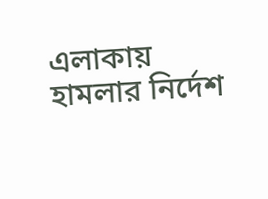এলাকায় হামলার নির্দেশ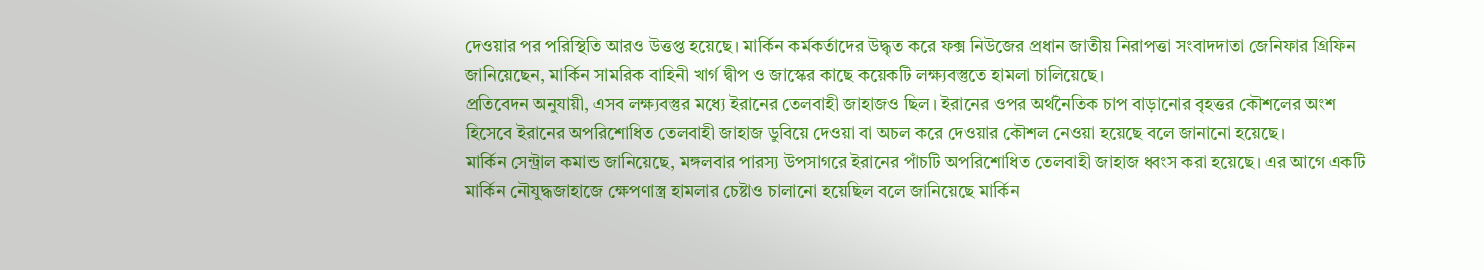দেওয়ার পর পরিস্থিতি আরও উত্তপ্ত হয়েছে। মার্কিন কর্মকর্তাদের উদ্ধৃত করে ফক্স নিউজের প্রধান জাতীয় নিরাপত্তা সংবাদদাতা জেনিফার গ্রিফিন জানিয়েছেন, মার্কিন সামরিক বাহিনী খার্গ দ্বীপ ও জাস্কের কাছে কয়েকটি লক্ষ্যবস্তুতে হামলা চালিয়েছে।
প্রতিবেদন অনুযায়ী, এসব লক্ষ্যবস্তুর মধ্যে ইরানের তেলবাহী জাহাজও ছিল। ইরানের ওপর অর্থনৈতিক চাপ বাড়ানোর বৃহত্তর কৌশলের অংশ হিসেবে ইরানের অপরিশোধিত তেলবাহী জাহাজ ডুবিয়ে দেওয়া বা অচল করে দেওয়ার কৌশল নেওয়া হয়েছে বলে জানানো হয়েছে।
মার্কিন সেন্ট্রাল কমান্ড জানিয়েছে, মঙ্গলবার পারস্য উপসাগরে ইরানের পাঁচটি অপরিশোধিত তেলবাহী জাহাজ ধ্বংস করা হয়েছে। এর আগে একটি মার্কিন নৌযুদ্ধজাহাজে ক্ষেপণাস্ত্র হামলার চেষ্টাও চালানো হয়েছিল বলে জানিয়েছে মার্কিন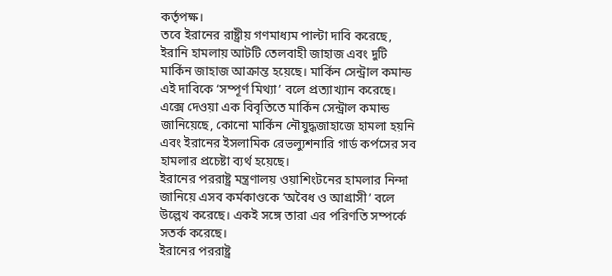কর্তৃপক্ষ।
তবে ইরানের রাষ্ট্রীয় গণমাধ্যম পাল্টা দাবি করেছে, ইরানি হামলায় আটটি তেলবাহী জাহাজ এবং দুটি মার্কিন জাহাজ আক্রান্ত হয়েছে। মার্কিন সেন্ট্রাল কমান্ড এই দাবিকে ‘সম্পূর্ণ মিথ্যা’ বলে প্রত্যাখ্যান করেছে।
এক্সে দেওয়া এক বিবৃতিতে মার্কিন সেন্ট্রাল কমান্ড জানিয়েছে, কোনো মার্কিন নৌযুদ্ধজাহাজে হামলা হয়নি এবং ইরানের ইসলামিক রেভল্যুশনারি গার্ড কর্পসের সব হামলার প্রচেষ্টা ব্যর্থ হয়েছে।
ইরানের পররাষ্ট্র মন্ত্রণালয় ওয়াশিংটনের হামলার নিন্দা জানিয়ে এসব কর্মকাণ্ডকে ‘অবৈধ ও আগ্রাসী’ বলে উল্লেখ করেছে। একই সঙ্গে তারা এর পরিণতি সম্পর্কে সতর্ক করেছে।
ইরানের পররাষ্ট্র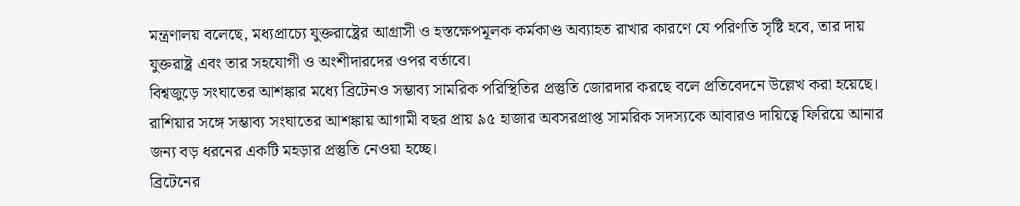মন্ত্রণালয় বলেছে, মধ্যপ্রাচ্যে যুক্তরাষ্ট্রের আগ্রাসী ও হস্তক্ষেপমূলক কর্মকাণ্ড অব্যাহত রাখার কারণে যে পরিণতি সৃষ্টি হবে, তার দায় যুক্তরাষ্ট্র এবং তার সহযোগী ও অংশীদারদের ওপর বর্তাবে।
বিশ্বজুড়ে সংঘাতের আশঙ্কার মধ্যে ব্রিটেনও সম্ভাব্য সামরিক পরিস্থিতির প্রস্তুতি জোরদার করছে বলে প্রতিবেদনে উল্লেখ করা হয়েছে। রাশিয়ার সঙ্গে সম্ভাব্য সংঘাতের আশঙ্কায় আগামী বছর প্রায় ৯৫ হাজার অবসরপ্রাপ্ত সামরিক সদস্যকে আবারও দায়িত্বে ফিরিয়ে আনার জন্য বড় ধরনের একটি মহড়ার প্রস্তুতি নেওয়া হচ্ছে।
ব্রিটেনের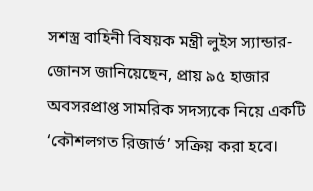সশস্ত্র বাহিনী বিষয়ক মন্ত্রী লুইস স্যান্ডার-জোনস জানিয়েছেন, প্রায় ৯৫ হাজার অবসরপ্রাপ্ত সামরিক সদস্যকে নিয়ে একটি ‘কৌশলগত রিজার্ভ’ সক্রিয় করা হবে।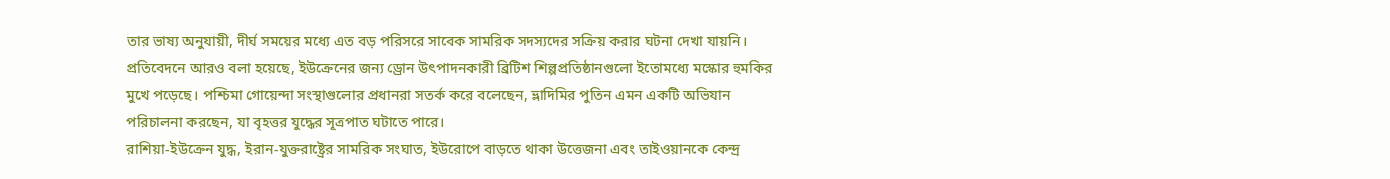তার ভাষ্য অনুযায়ী, দীর্ঘ সময়ের মধ্যে এত বড় পরিসরে সাবেক সামরিক সদস্যদের সক্রিয় করার ঘটনা দেখা যায়নি।
প্রতিবেদনে আরও বলা হয়েছে, ইউক্রেনের জন্য ড্রোন উৎপাদনকারী ব্রিটিশ শিল্পপ্রতিষ্ঠানগুলো ইতোমধ্যে মস্কোর হুমকির মুখে পড়েছে। পশ্চিমা গোয়েন্দা সংস্থাগুলোর প্রধানরা সতর্ক করে বলেছেন, ভ্লাদিমির পুতিন এমন একটি অভিযান পরিচালনা করছেন, যা বৃহত্তর যুদ্ধের সূত্রপাত ঘটাতে পারে।
রাশিয়া-ইউক্রেন যুদ্ধ, ইরান-যুক্তরাষ্ট্রের সামরিক সংঘাত, ইউরোপে বাড়তে থাকা উত্তেজনা এবং তাইওয়ানকে কেন্দ্র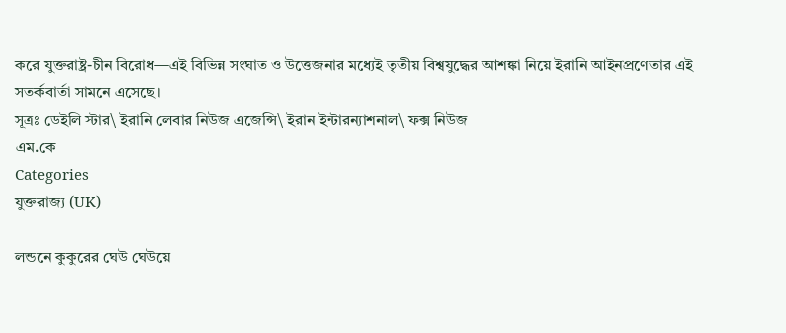করে যুক্তরাষ্ট্র-চীন বিরোধ—এই বিভিন্ন সংঘাত ও উত্তেজনার মধ্যেই তৃতীয় বিশ্বযুদ্ধের আশঙ্কা নিয়ে ইরানি আইনপ্রণেতার এই সতর্কবার্তা সামনে এসেছে।
সূত্রঃ ডেইলি স্টার\ ইরানি লেবার নিউজ এজেন্সি\ ইরান ইন্টারন্যাশনাল\ ফক্স নিউজ
এম.কে
Categories
যুক্তরাজ্য (UK)

লন্ডনে কুকুরের ঘেউ ঘেউয়ে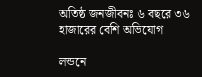অতিষ্ঠ জনজীবনঃ ৬ বছরে ৩৬ হাজারের বেশি অভিযোগ

লন্ডনে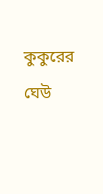কুকুরের ঘেউ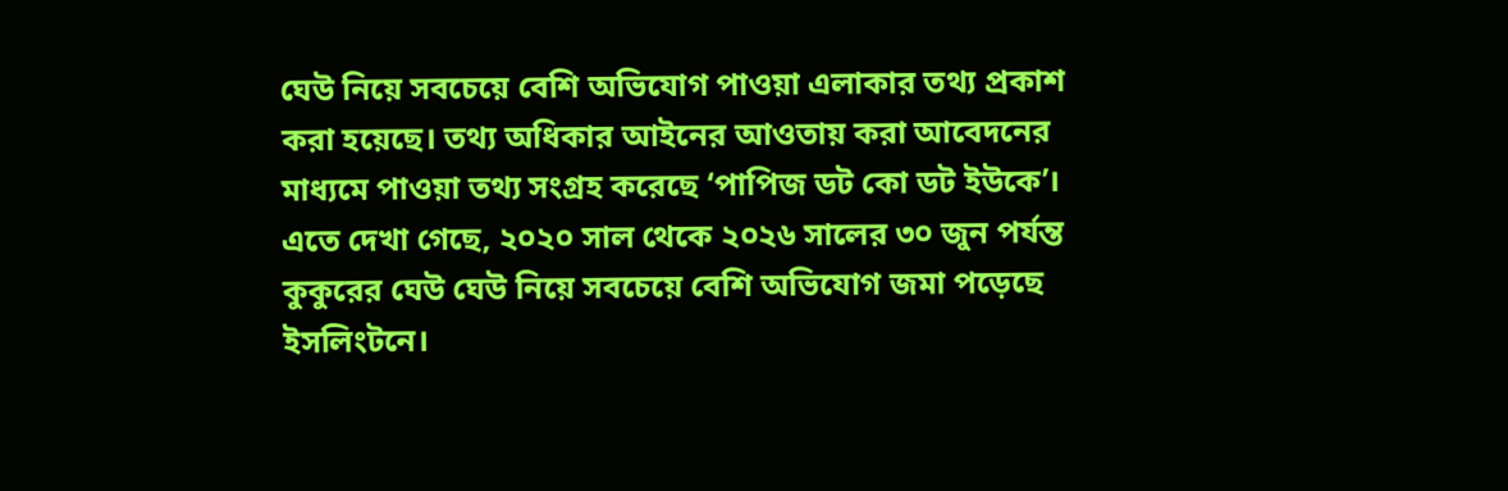ঘেউ নিয়ে সবচেয়ে বেশি অভিযোগ পাওয়া এলাকার তথ্য প্রকাশ করা হয়েছে। তথ্য অধিকার আইনের আওতায় করা আবেদনের মাধ্যমে পাওয়া তথ্য সংগ্রহ করেছে ‘পাপিজ ডট কো ডট ইউকে’। এতে দেখা গেছে, ২০২০ সাল থেকে ২০২৬ সালের ৩০ জুন পর্যন্ত কুকুরের ঘেউ ঘেউ নিয়ে সবচেয়ে বেশি অভিযোগ জমা পড়েছে ইসলিংটনে।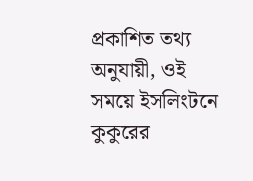প্রকাশিত তথ্য অনুযায়ী, ওই সময়ে ইসলিংটনে কুকুরের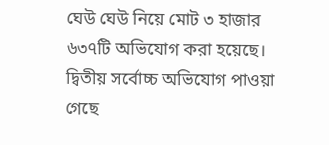ঘেউ ঘেউ নিয়ে মোট ৩ হাজার ৬৩৭টি অভিযোগ করা হয়েছে। দ্বিতীয় সর্বোচ্চ অভিযোগ পাওয়া গেছে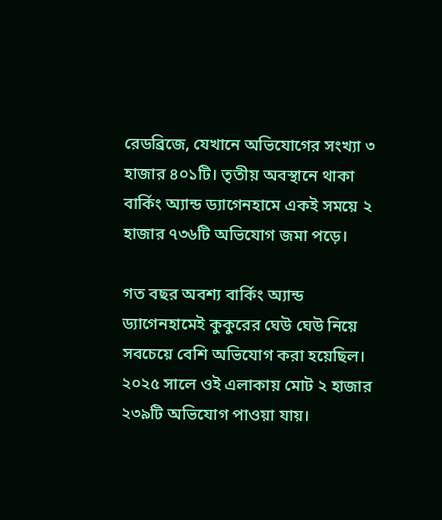রেডব্রিজে, যেখানে অভিযোগের সংখ্যা ৩ হাজার ৪০১টি। তৃতীয় অবস্থানে থাকা বার্কিং অ্যান্ড ড্যাগেনহামে একই সময়ে ২ হাজার ৭৩৬টি অভিযোগ জমা পড়ে।

গত বছর অবশ্য বার্কিং অ্যান্ড ড্যাগেনহামেই কুকুরের ঘেউ ঘেউ নিয়ে সবচেয়ে বেশি অভিযোগ করা হয়েছিল। ২০২৫ সালে ওই এলাকায় মোট ২ হাজার ২৩৯টি অভিযোগ পাওয়া যায়।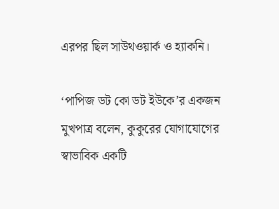এরপর ছিল সাউথওয়ার্ক ও হ্যাকনি।

‘পাপিজ ডট কো ডট ইউকে’র একজন মুখপাত্র বলেন, কুকুরের যোগাযোগের স্বাভাবিক একটি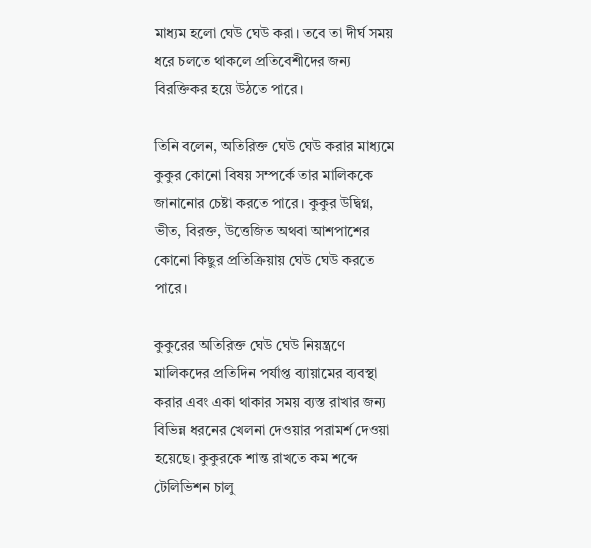মাধ্যম হলো ঘেউ ঘেউ করা। তবে তা দীর্ঘ সময় ধরে চলতে থাকলে প্রতিবেশীদের জন্য বিরক্তিকর হয়ে উঠতে পারে।

তিনি বলেন, অতিরিক্ত ঘেউ ঘেউ করার মাধ্যমে কুকুর কোনো বিষয় সম্পর্কে তার মালিককে জানানোর চেষ্টা করতে পারে। কুকুর উদ্বিগ্ন, ভীত, বিরক্ত, উত্তেজিত অথবা আশপাশের কোনো কিছুর প্রতিক্রিয়ায় ঘেউ ঘেউ করতে পারে।

কুকুরের অতিরিক্ত ঘেউ ঘেউ নিয়ন্ত্রণে মালিকদের প্রতিদিন পর্যাপ্ত ব্যায়ামের ব্যবস্থা করার এবং একা থাকার সময় ব্যস্ত রাখার জন্য বিভিন্ন ধরনের খেলনা দেওয়ার পরামর্শ দেওয়া হয়েছে। কুকুরকে শান্ত রাখতে কম শব্দে টেলিভিশন চালু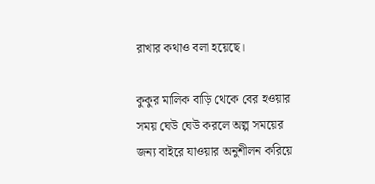রাখার কথাও বলা হয়েছে।

কুকুর মালিক বাড়ি থেকে বের হওয়ার সময় ঘেউ ঘেউ করলে অল্প সময়ের জন্য বাইরে যাওয়ার অনুশীলন করিয়ে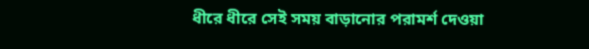ধীরে ধীরে সেই সময় বাড়ানোর পরামর্শ দেওয়া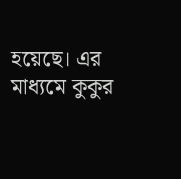হয়েছে। এর মাধ্যমে কুকুর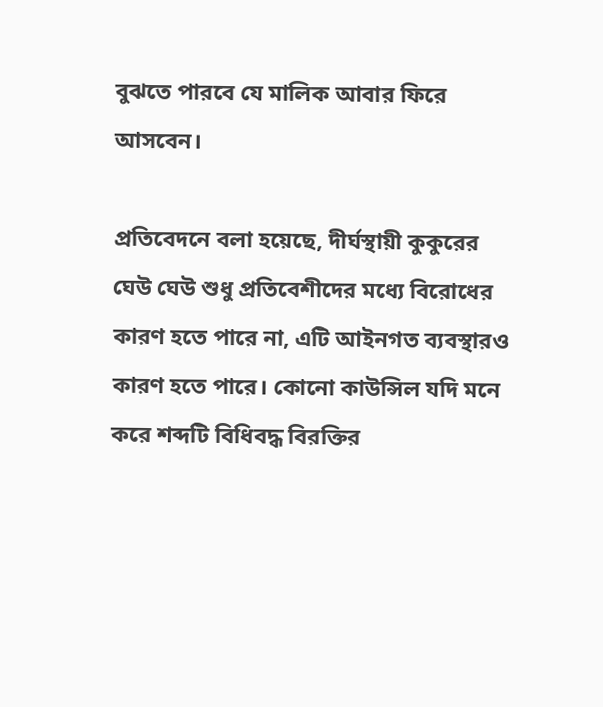বুঝতে পারবে যে মালিক আবার ফিরে আসবেন।

প্রতিবেদনে বলা হয়েছে, দীর্ঘস্থায়ী কুকুরের ঘেউ ঘেউ শুধু প্রতিবেশীদের মধ্যে বিরোধের কারণ হতে পারে না, এটি আইনগত ব্যবস্থারও কারণ হতে পারে। কোনো কাউন্সিল যদি মনে করে শব্দটি বিধিবদ্ধ বিরক্তির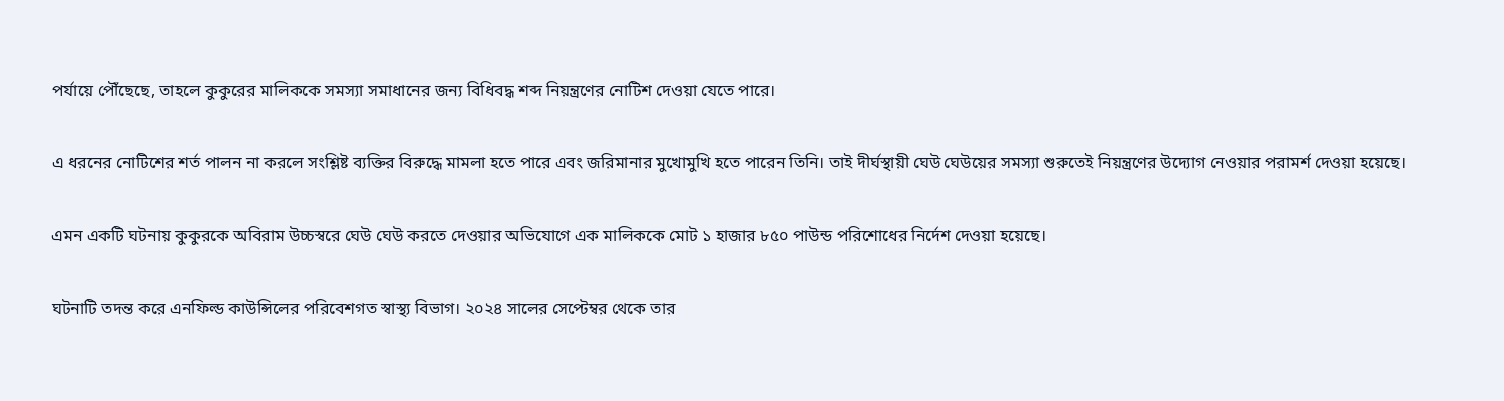পর্যায়ে পৌঁছেছে, তাহলে কুকুরের মালিককে সমস্যা সমাধানের জন্য বিধিবদ্ধ শব্দ নিয়ন্ত্রণের নোটিশ দেওয়া যেতে পারে।

এ ধরনের নোটিশের শর্ত পালন না করলে সংশ্লিষ্ট ব্যক্তির বিরুদ্ধে মামলা হতে পারে এবং জরিমানার মুখোমুখি হতে পারেন তিনি। তাই দীর্ঘস্থায়ী ঘেউ ঘেউয়ের সমস্যা শুরুতেই নিয়ন্ত্রণের উদ্যোগ নেওয়ার পরামর্শ দেওয়া হয়েছে।

এমন একটি ঘটনায় কুকুরকে অবিরাম উচ্চস্বরে ঘেউ ঘেউ করতে দেওয়ার অভিযোগে এক মালিককে মোট ১ হাজার ৮৫০ পাউন্ড পরিশোধের নির্দেশ দেওয়া হয়েছে।

ঘটনাটি তদন্ত করে এনফিল্ড কাউন্সিলের পরিবেশগত স্বাস্থ্য বিভাগ। ২০২৪ সালের সেপ্টেম্বর থেকে তার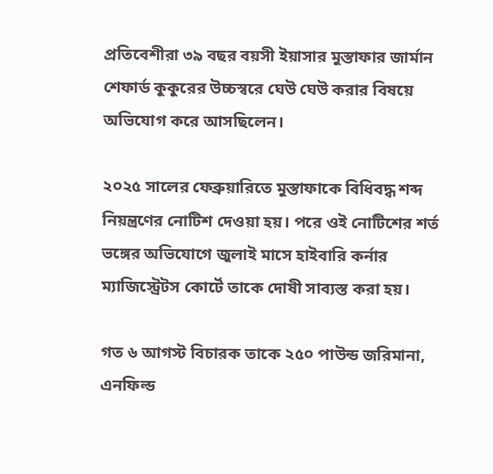প্রতিবেশীরা ৩৯ বছর বয়সী ইয়াসার মুস্তাফার জার্মান শেফার্ড কুকুরের উচ্চস্বরে ঘেউ ঘেউ করার বিষয়ে অভিযোগ করে আসছিলেন।

২০২৫ সালের ফেব্রুয়ারিতে মুস্তাফাকে বিধিবদ্ধ শব্দ নিয়ন্ত্রণের নোটিশ দেওয়া হয়। পরে ওই নোটিশের শর্ত ভঙ্গের অভিযোগে জুলাই মাসে হাইবারি কর্নার ম্যাজিস্ট্রেটস কোর্টে তাকে দোষী সাব্যস্ত করা হয়।

গত ৬ আগস্ট বিচারক তাকে ২৫০ পাউন্ড জরিমানা, এনফিল্ড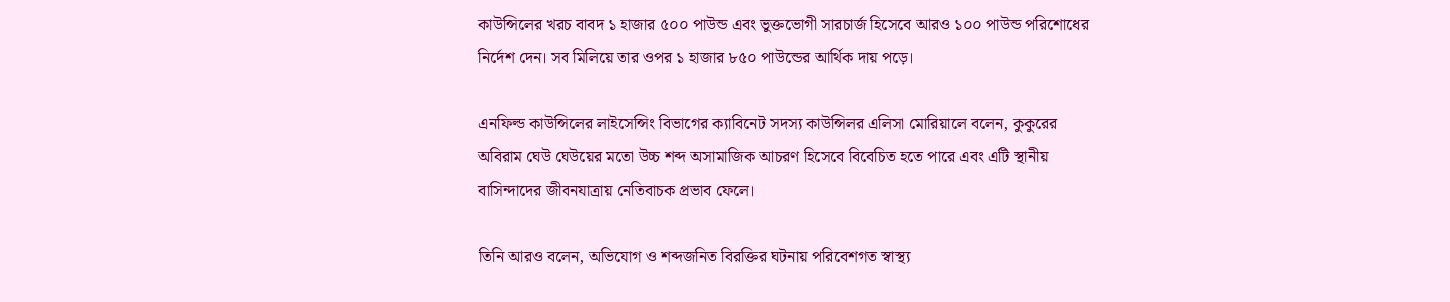কাউন্সিলের খরচ বাবদ ১ হাজার ৫০০ পাউন্ড এবং ভুক্তভোগী সারচার্জ হিসেবে আরও ১০০ পাউন্ড পরিশোধের নির্দেশ দেন। সব মিলিয়ে তার ওপর ১ হাজার ৮৫০ পাউন্ডের আর্থিক দায় পড়ে।

এনফিল্ড কাউন্সিলের লাইসেন্সিং বিভাগের ক্যাবিনেট সদস্য কাউন্সিলর এলিসা মোরিয়ালে বলেন, কুকুরের অবিরাম ঘেউ ঘেউয়ের মতো উচ্চ শব্দ অসামাজিক আচরণ হিসেবে বিবেচিত হতে পারে এবং এটি স্থানীয় বাসিন্দাদের জীবনযাত্রায় নেতিবাচক প্রভাব ফেলে।

তিনি আরও বলেন, অভিযোগ ও শব্দজনিত বিরক্তির ঘটনায় পরিবেশগত স্বাস্থ্য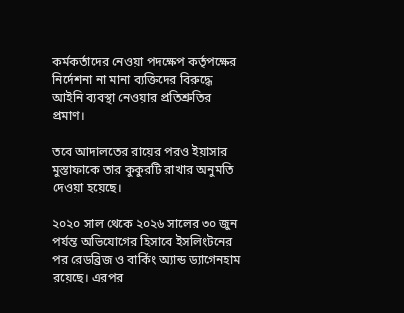কর্মকর্তাদের নেওয়া পদক্ষেপ কর্তৃপক্ষের নির্দেশনা না মানা ব্যক্তিদের বিরুদ্ধে আইনি ব্যবস্থা নেওয়ার প্রতিশ্রুতির প্রমাণ।

তবে আদালতের রায়ের পরও ইয়াসার মুস্তাফাকে তার কুকুরটি রাখার অনুমতি দেওয়া হয়েছে।

২০২০ সাল থেকে ২০২৬ সালের ৩০ জুন পর্যন্ত অভিযোগের হিসাবে ইসলিংটনের পর রেডব্রিজ ও বার্কিং অ্যান্ড ড্যাগেনহাম রয়েছে। এরপর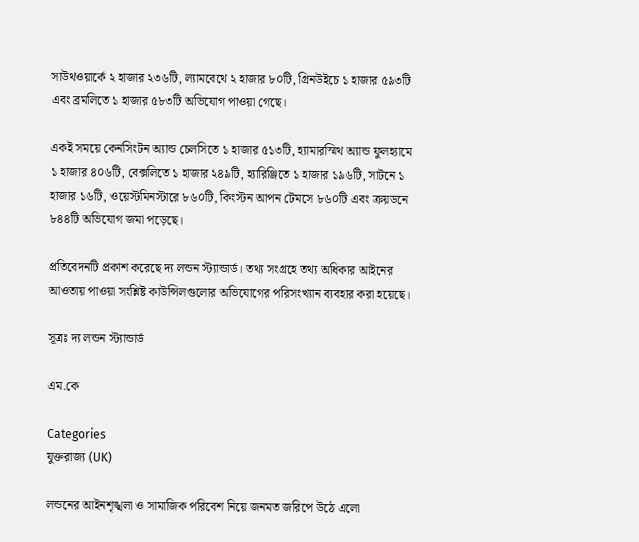সাউথওয়ার্কে ২ হাজার ২৩৬টি, ল্যামবেথে ২ হাজার ৮০টি, গ্রিনউইচে ১ হাজার ৫৯৩টি এবং ব্রমলিতে ১ হাজার ৫৮৩টি অভিযোগ পাওয়া গেছে।

একই সময়ে কেনসিংটন অ্যান্ড চেলসিতে ১ হাজার ৫১৩টি, হ্যামারস্মিথ অ্যান্ড ফুলহ্যামে ১ হাজার ৪০৬টি, বেক্সলিতে ১ হাজার ২৪৯টি, হ্যারিঞ্জিতে ১ হাজার ১৯৬টি, সাটনে ১ হাজার ১৬টি, ওয়েস্টমিনস্টারে ৮৬০টি, কিংস্টন আপন টেমসে ৮৬০টি এবং ক্রয়ডনে ৮৪৪টি অভিযোগ জমা পড়েছে।

প্রতিবেদনটি প্রকাশ করেছে দ্য লন্ডন স্ট্যান্ডার্ড। তথ্য সংগ্রহে তথ্য অধিকার আইনের আওতায় পাওয়া সংশ্লিষ্ট কাউন্সিলগুলোর অভিযোগের পরিসংখ্যান ব্যবহার করা হয়েছে।

সূত্রঃ দ্য লন্ডন স্ট্যান্ডার্ড

এম.কে

Categories
যুক্তরাজ্য (UK)

লন্ডনের আইনশৃঙ্খলা ও সামাজিক পরিবেশ নিয়ে জনমত জরিপে উঠে এলো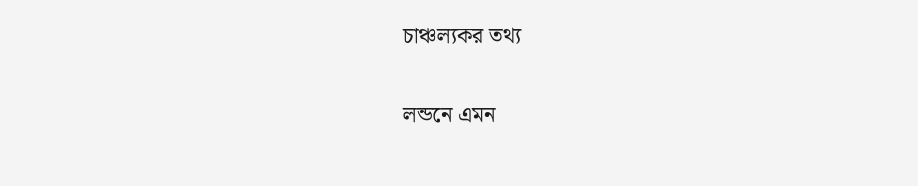চাঞ্চল্যকর তথ্য

লন্ডনে এমন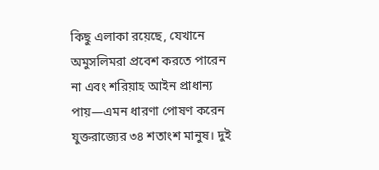কিছু এলাকা রয়েছে, যেখানে অমুসলিমরা প্রবেশ করতে পারেন না এবং শরিয়াহ আইন প্রাধান্য পায়—এমন ধারণা পোষণ করেন যুক্তরাজ্যের ৩৪ শতাংশ মানুষ। দুই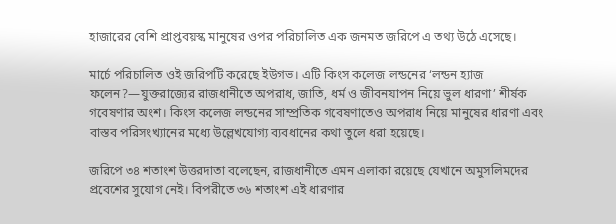হাজারের বেশি প্রাপ্তবয়স্ক মানুষের ওপর পরিচালিত এক জনমত জরিপে এ তথ্য উঠে এসেছে।

মার্চে পরিচালিত ওই জরিপটি করেছে ইউগভ। এটি কিংস কলেজ লন্ডনের ‘লন্ডন হ্যাজ ফলেন?—যুক্তরাজ্যের রাজধানীতে অপরাধ, জাতি, ধর্ম ও জীবনযাপন নিয়ে ভুল ধারণা’ শীর্ষক গবেষণার অংশ। কিংস কলেজ লন্ডনের সাম্প্রতিক গবেষণাতেও অপরাধ নিয়ে মানুষের ধারণা এবং বাস্তব পরিসংখ্যানের মধ্যে উল্লেখযোগ্য ব্যবধানের কথা তুলে ধরা হয়েছে।

জরিপে ৩৪ শতাংশ উত্তরদাতা বলেছেন, রাজধানীতে এমন এলাকা রয়েছে যেখানে অমুসলিমদের প্রবেশের সুযোগ নেই। বিপরীতে ৩৬ শতাংশ এই ধারণার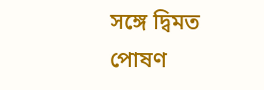সঙ্গে দ্বিমত পোষণ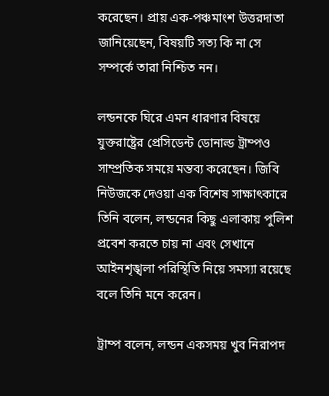করেছেন। প্রায় এক-পঞ্চমাংশ উত্তরদাতা জানিয়েছেন, বিষয়টি সত্য কি না সে সম্পর্কে তারা নিশ্চিত নন।

লন্ডনকে ঘিরে এমন ধারণার বিষয়ে যুক্তরাষ্ট্রের প্রেসিডেন্ট ডোনাল্ড ট্রাম্পও সাম্প্রতিক সময়ে মন্তব্য করেছেন। জিবি নিউজকে দেওয়া এক বিশেষ সাক্ষাৎকারে তিনি বলেন, লন্ডনের কিছু এলাকায় পুলিশ প্রবেশ করতে চায় না এবং সেখানে আইনশৃঙ্খলা পরিস্থিতি নিয়ে সমস্যা রয়েছে বলে তিনি মনে করেন।

ট্রাম্প বলেন, লন্ডন একসময় খুব নিরাপদ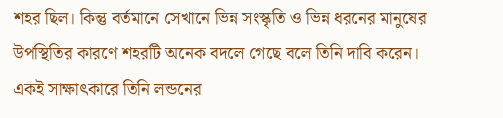শহর ছিল। কিন্তু বর্তমানে সেখানে ভিন্ন সংস্কৃতি ও ভিন্ন ধরনের মানুষের উপস্থিতির কারণে শহরটি অনেক বদলে গেছে বলে তিনি দাবি করেন। একই সাক্ষাৎকারে তিনি লন্ডনের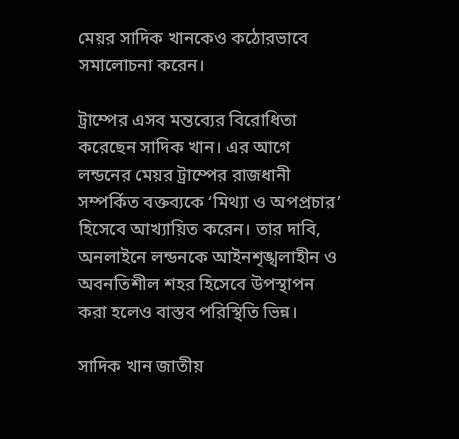মেয়র সাদিক খানকেও কঠোরভাবে সমালোচনা করেন।

ট্রাম্পের এসব মন্তব্যের বিরোধিতা করেছেন সাদিক খান। এর আগে লন্ডনের মেয়র ট্রাম্পের রাজধানী সম্পর্কিত বক্তব্যকে ‘মিথ্যা ও অপপ্রচার’ হিসেবে আখ্যায়িত করেন। তার দাবি, অনলাইনে লন্ডনকে আইনশৃঙ্খলাহীন ও অবনতিশীল শহর হিসেবে উপস্থাপন করা হলেও বাস্তব পরিস্থিতি ভিন্ন।

সাদিক খান জাতীয়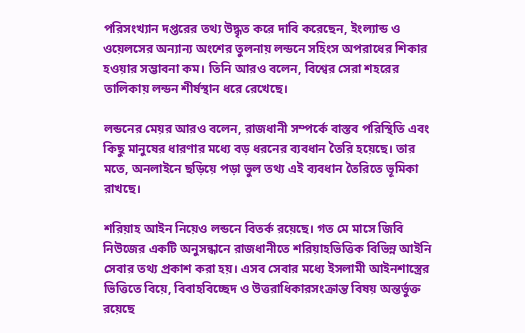পরিসংখ্যান দপ্তরের তথ্য উদ্ধৃত করে দাবি করেছেন, ইংল্যান্ড ও ওয়েলসের অন্যান্য অংশের তুলনায় লন্ডনে সহিংস অপরাধের শিকার হওয়ার সম্ভাবনা কম। তিনি আরও বলেন, বিশ্বের সেরা শহরের তালিকায় লন্ডন শীর্ষস্থান ধরে রেখেছে।

লন্ডনের মেয়র আরও বলেন, রাজধানী সম্পর্কে বাস্তব পরিস্থিতি এবং কিছু মানুষের ধারণার মধ্যে বড় ধরনের ব্যবধান তৈরি হয়েছে। তার মতে, অনলাইনে ছড়িয়ে পড়া ভুল তথ্য এই ব্যবধান তৈরিতে ভূমিকা রাখছে।

শরিয়াহ আইন নিয়েও লন্ডনে বিতর্ক রয়েছে। গত মে মাসে জিবি নিউজের একটি অনুসন্ধানে রাজধানীতে শরিয়াহভিত্তিক বিভিন্ন আইনি সেবার তথ্য প্রকাশ করা হয়। এসব সেবার মধ্যে ইসলামী আইনশাস্ত্রের ভিত্তিতে বিয়ে, বিবাহবিচ্ছেদ ও উত্তরাধিকারসংক্রান্ত বিষয় অন্তর্ভুক্ত রয়েছে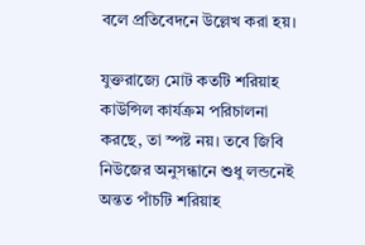বলে প্রতিবেদনে উল্লেখ করা হয়।

যুক্তরাজ্যে মোট কতটি শরিয়াহ কাউন্সিল কার্যক্রম পরিচালনা করছে, তা স্পষ্ট নয়। তবে জিবি নিউজের অনুসন্ধানে শুধু লন্ডনেই অন্তত পাঁচটি শরিয়াহ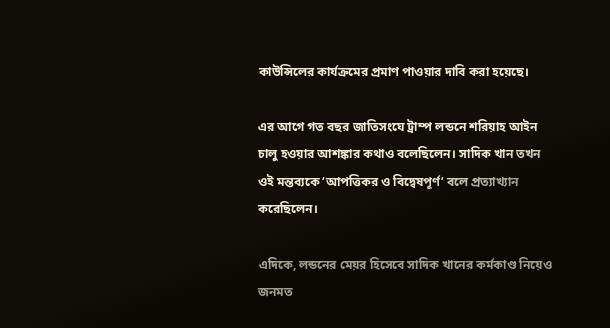কাউন্সিলের কার্যক্রমের প্রমাণ পাওয়ার দাবি করা হয়েছে।

এর আগে গত বছর জাতিসংঘে ট্রাম্প লন্ডনে শরিয়াহ আইন চালু হওয়ার আশঙ্কার কথাও বলেছিলেন। সাদিক খান তখন ওই মন্তব্যকে ‘আপত্তিকর ও বিদ্বেষপূর্ণ’ বলে প্রত্যাখ্যান করেছিলেন।

এদিকে, লন্ডনের মেয়র হিসেবে সাদিক খানের কর্মকাণ্ড নিয়েও জনমত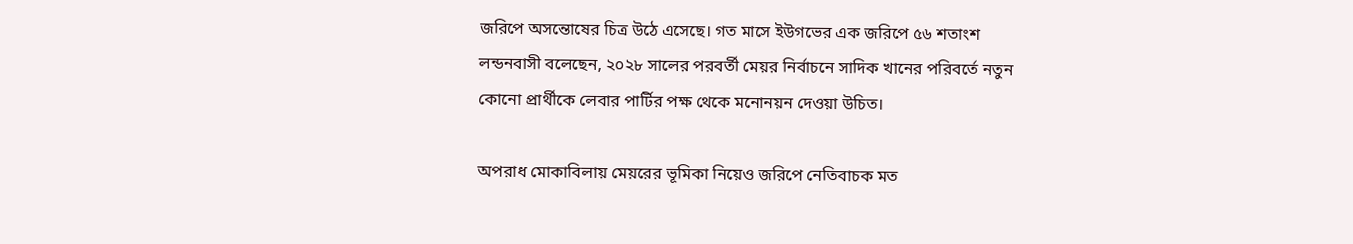জরিপে অসন্তোষের চিত্র উঠে এসেছে। গত মাসে ইউগভের এক জরিপে ৫৬ শতাংশ লন্ডনবাসী বলেছেন, ২০২৮ সালের পরবর্তী মেয়র নির্বাচনে সাদিক খানের পরিবর্তে নতুন কোনো প্রার্থীকে লেবার পার্টির পক্ষ থেকে মনোনয়ন দেওয়া উচিত।

অপরাধ মোকাবিলায় মেয়রের ভূমিকা নিয়েও জরিপে নেতিবাচক মত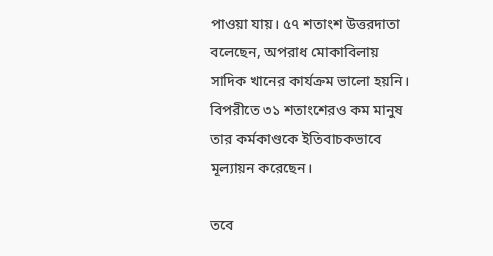পাওয়া যায়। ৫৭ শতাংশ উত্তরদাতা বলেছেন, অপরাধ মোকাবিলায় সাদিক খানের কার্যক্রম ভালো হয়নি। বিপরীতে ৩১ শতাংশেরও কম মানুষ তার কর্মকাণ্ডকে ইতিবাচকভাবে মূল্যায়ন করেছেন।

তবে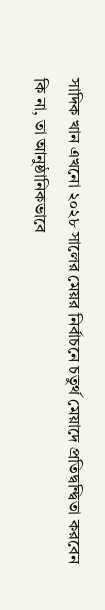সাদিক খান এখনো ২০২৮ সালের মেয়র নির্বাচনে চতুর্থ মেয়াদে প্রতিদ্বন্দ্বিতা করবেন কি না, তা আনুষ্ঠানিকভাবে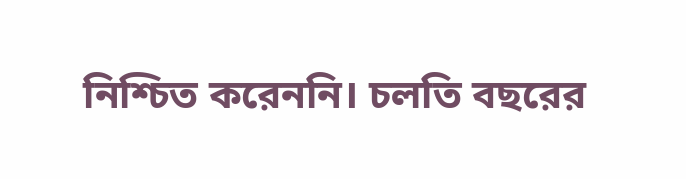নিশ্চিত করেননি। চলতি বছরের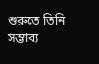শুরুতে তিনি সম্ভাব্য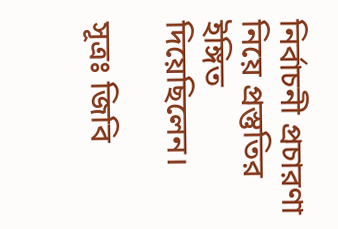নির্বাচনী প্রচারণা নিয়ে প্রস্তুতির ইঙ্গিত দিয়েছিলেন।

সূত্রঃ জিবি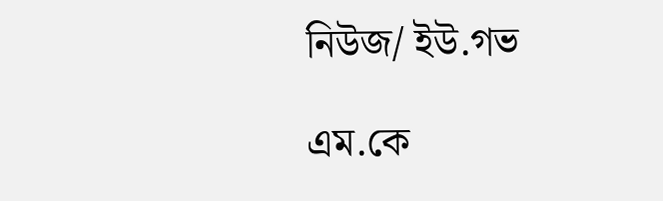নিউজ/ ইউ.গভ

এম.কে